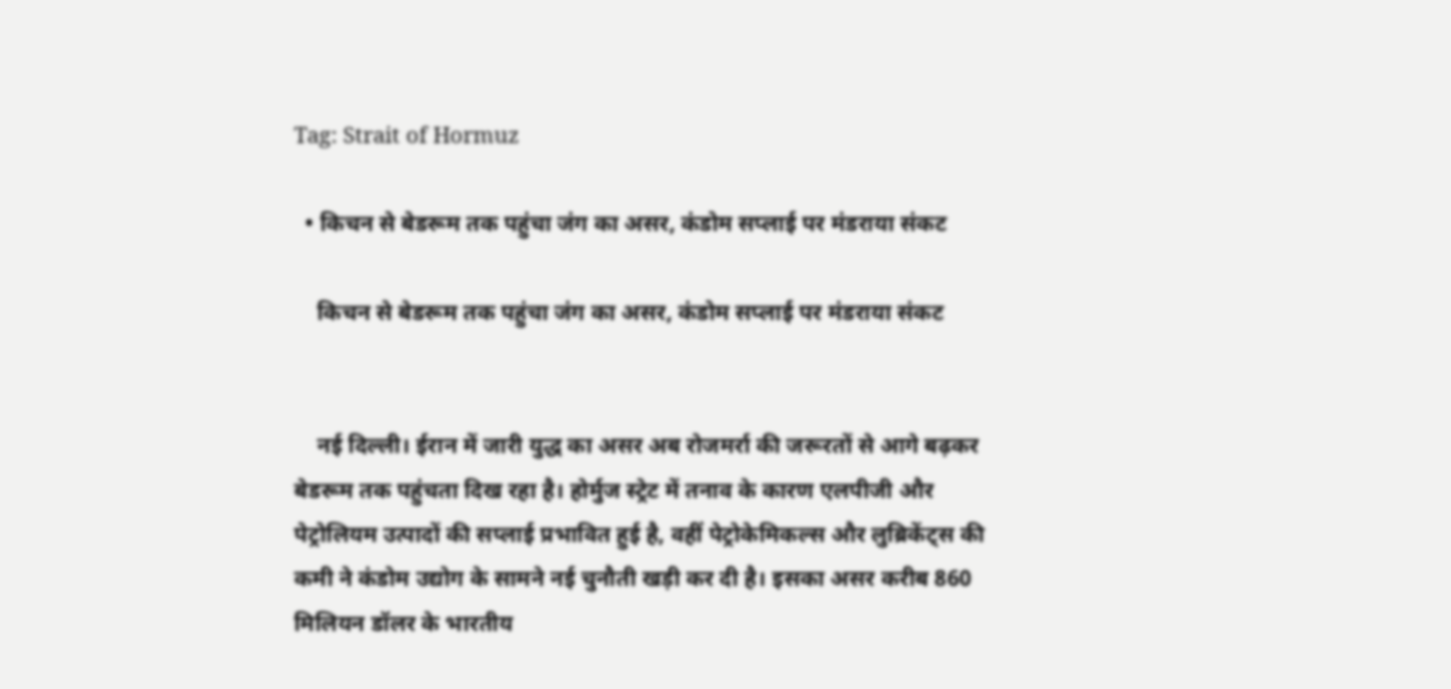Tag: Strait of Hormuz

  • किचन से बेडरूम तक पहुंचा जंग का असर, कंडोम सप्लाई पर मंडराया संकट

    किचन से बेडरूम तक पहुंचा जंग का असर, कंडोम सप्लाई पर मंडराया संकट


    नई दिल्ली। ईरान में जारी युद्ध का असर अब रोजमर्रा की जरूरतों से आगे बढ़कर बेडरूम तक पहुंचता दिख रहा है। होर्मुज स्ट्रेट में तनाव के कारण एलपीजी और पेट्रोलियम उत्पादों की सप्लाई प्रभावित हुई है, वहीं पेट्रोकेमिकल्स और लुब्रिकेंट्स की कमी ने कंडोम उद्योग के सामने नई चुनौती खड़ी कर दी है। इसका असर करीब 860 मिलियन डॉलर के भारतीय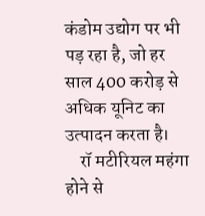कंडोम उद्योग पर भी पड़ रहा है, जो हर साल 400 करोड़ से अधिक यूनिट का उत्पादन करता है।
    रॉ मटीरियल महंगा होने से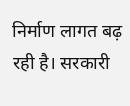निर्माण लागत बढ़ रही है। सरकारी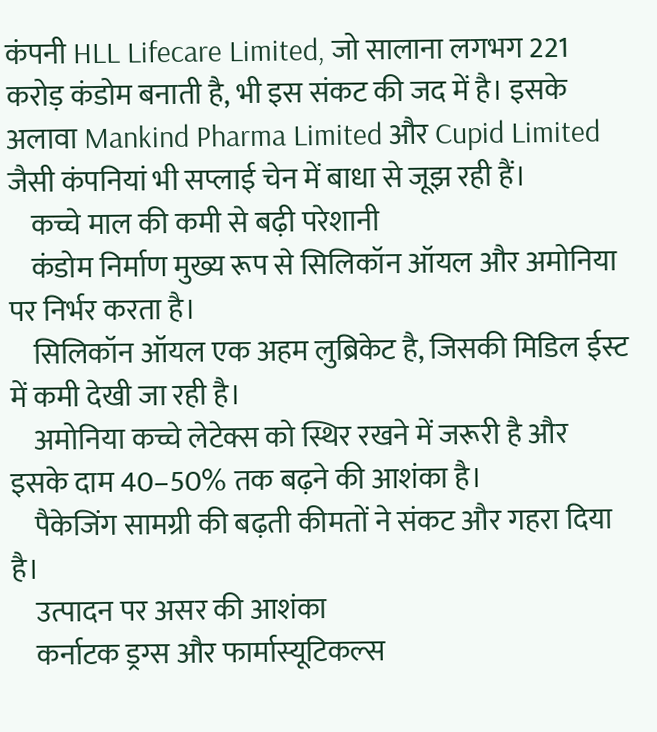कंपनी HLL Lifecare Limited, जो सालाना लगभग 221 करोड़ कंडोम बनाती है, भी इस संकट की जद में है। इसके अलावा Mankind Pharma Limited और Cupid Limited जैसी कंपनियां भी सप्लाई चेन में बाधा से जूझ रही हैं।
    कच्चे माल की कमी से बढ़ी परेशानी
    कंडोम निर्माण मुख्य रूप से सिलिकॉन ऑयल और अमोनिया पर निर्भर करता है।
    सिलिकॉन ऑयल एक अहम लुब्रिकेट है, जिसकी मिडिल ईस्ट में कमी देखी जा रही है।
    अमोनिया कच्चे लेटेक्स को स्थिर रखने में जरूरी है और इसके दाम 40–50% तक बढ़ने की आशंका है।
    पैकेजिंग सामग्री की बढ़ती कीमतों ने संकट और गहरा दिया है।
    उत्पादन पर असर की आशंका
    कर्नाटक ड्रग्स और फार्मास्यूटिकल्स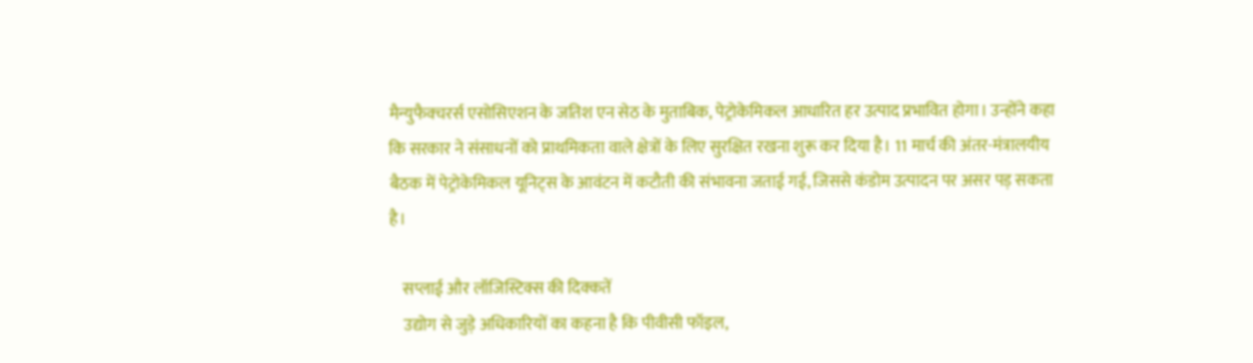मैन्युफैक्चरर्स एसोसिएशन के जतिश एन सेठ के मुताबिक, पेट्रोकेमिकल आधारित हर उत्पाद प्रभावित होगा। उन्होंने कहा कि सरकार ने संसाधनों को प्राथमिकता वाले क्षेत्रों के लिए सुरक्षित रखना शुरू कर दिया है। 11 मार्च की अंतर-मंत्रालयीय बैठक में पेट्रोकेमिकल यूनिट्स के आवंटन में कटौती की संभावना जताई गई, जिससे कंडोम उत्पादन पर असर पड़ सकता है।

    सप्लाई और लॉजिस्टिक्स की दिक्कतें
    उद्योग से जुड़े अधिकारियों का कहना है कि पीवीसी फॉइल,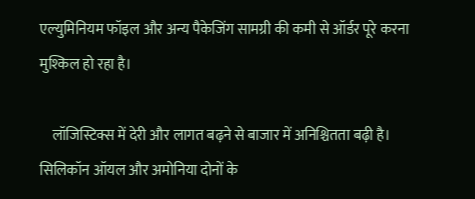एल्युमिनियम फॉइल और अन्य पैकेजिंग सामग्री की कमी से ऑर्डर पूरे करना मुश्किल हो रहा है।

    लॉजिस्टिक्स में देरी और लागत बढ़ने से बाजार में अनिश्चितता बढ़ी है। सिलिकॉन ऑयल और अमोनिया दोनों के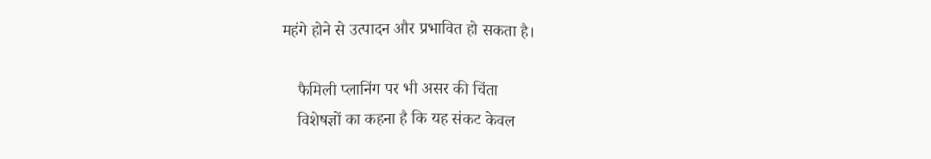महंगे होने से उत्पादन और प्रभावित हो सकता है।

    फैमिली प्लानिंग पर भी असर की चिंता
    विशेषज्ञों का कहना है कि यह संकट केवल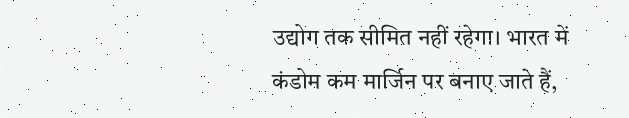उद्योग तक सीमित नहीं रहेगा। भारत में कंडोम कम मार्जिन पर बनाए जाते हैं,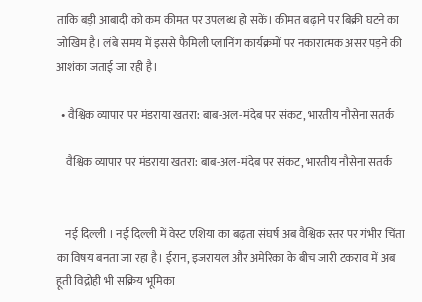ताकि बड़ी आबादी को कम कीमत पर उपलब्ध हो सकें। कीमत बढ़ाने पर बिक्री घटने का जोखिम है। लंबे समय में इससे फैमिली प्लानिंग कार्यक्रमों पर नकारात्मक असर पड़ने की आशंका जताई जा रही है।

  • वैश्विक व्यापार पर मंडराया खतरा: बाब-अल-मंदेब पर संकट, भारतीय नौसेना सतर्क

    वैश्विक व्यापार पर मंडराया खतरा: बाब-अल-मंदेब पर संकट, भारतीय नौसेना सतर्क


    नई दिल्ली । नई दिल्ली में वेस्ट एशिया का बढ़ता संघर्ष अब वैश्विक स्तर पर गंभीर चिंता का विषय बनता जा रहा है। ईरान, इजरायल और अमेरिका के बीच जारी टकराव में अब हूती विद्रोही भी सक्रिय भूमिका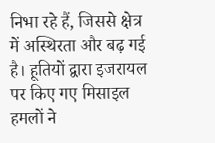निभा रहे हैं, जिससे क्षेत्र में अस्थिरता और बढ़ गई है। हूतियों द्वारा इजरायल पर किए गए मिसाइल हमलों ने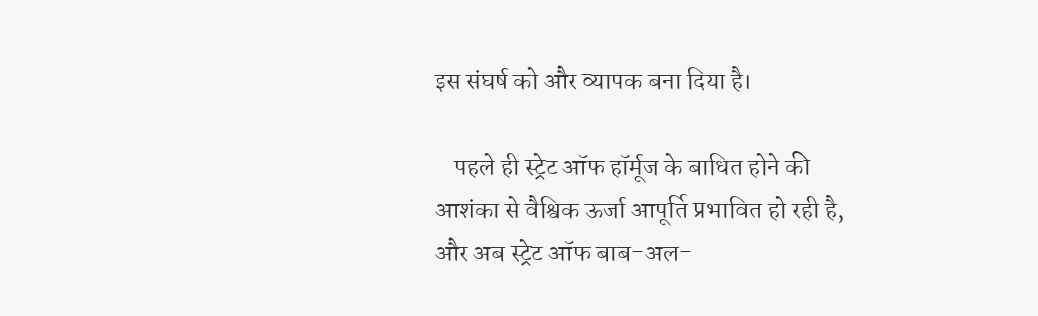इस संघर्ष को और व्यापक बना दिया है।

    पहले ही स्ट्रेट ऑफ हॉर्मूज के बाधित होने की आशंका से वैश्विक ऊर्जा आपूर्ति प्रभावित हो रही है, और अब स्ट्रेट ऑफ बाब-अल-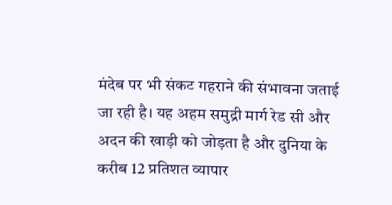मंदेब पर भी संकट गहराने की संभावना जताई जा रही है। यह अहम समुद्री मार्ग रेड सी और अदन की खाड़ी को जोड़ता है और दुनिया के करीब 12 प्रतिशत व्यापार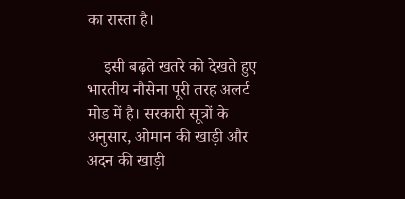का रास्ता है।

    इसी बढ़ते खतरे को देखते हुए भारतीय नौसेना पूरी तरह अलर्ट मोड में है। सरकारी सूत्रों के अनुसार, ओमान की खाड़ी और अदन की खाड़ी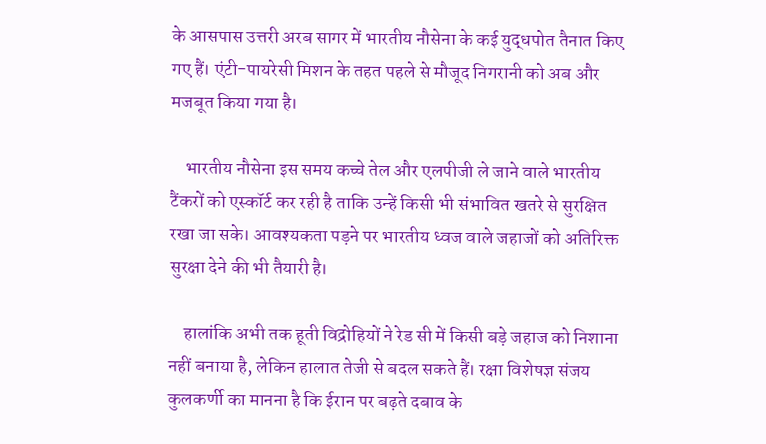के आसपास उत्तरी अरब सागर में भारतीय नौसेना के कई युद्धपोत तैनात किए गए हैं। एंटी-पायरेसी मिशन के तहत पहले से मौजूद निगरानी को अब और मजबूत किया गया है।

    भारतीय नौसेना इस समय कच्चे तेल और एलपीजी ले जाने वाले भारतीय टैंकरों को एस्कॉर्ट कर रही है ताकि उन्हें किसी भी संभावित खतरे से सुरक्षित रखा जा सके। आवश्यकता पड़ने पर भारतीय ध्वज वाले जहाजों को अतिरिक्त सुरक्षा देने की भी तैयारी है।

    हालांकि अभी तक हूती विद्रोहियों ने रेड सी में किसी बड़े जहाज को निशाना नहीं बनाया है, लेकिन हालात तेजी से बदल सकते हैं। रक्षा विशेषज्ञ संजय कुलकर्णी का मानना है कि ईरान पर बढ़ते दबाव के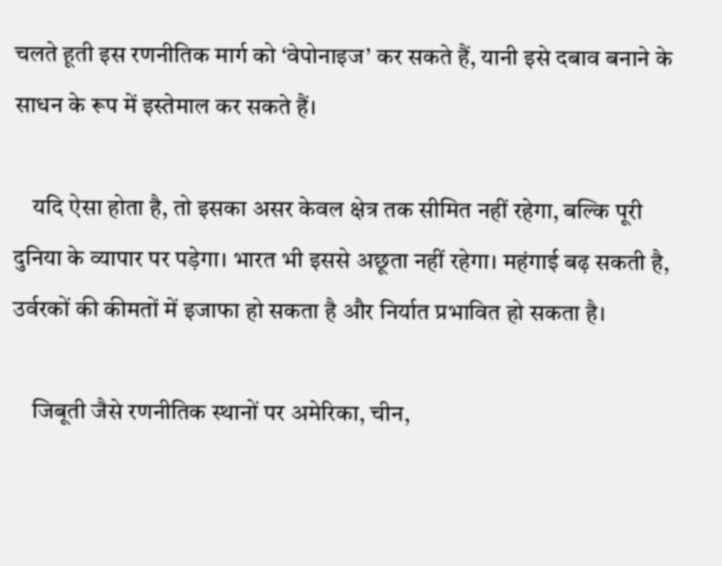चलते हूती इस रणनीतिक मार्ग को ‘वेपोनाइज’ कर सकते हैं, यानी इसे दबाव बनाने के साधन के रूप में इस्तेमाल कर सकते हैं।

    यदि ऐसा होता है, तो इसका असर केवल क्षेत्र तक सीमित नहीं रहेगा, बल्कि पूरी दुनिया के व्यापार पर पड़ेगा। भारत भी इससे अछूता नहीं रहेगा। महंगाई बढ़ सकती है, उर्वरकों की कीमतों में इजाफा हो सकता है और निर्यात प्रभावित हो सकता है।

    जिबूती जैसे रणनीतिक स्थानों पर अमेरिका, चीन,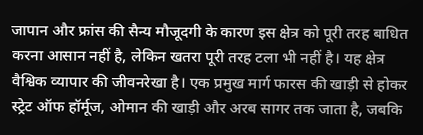जापान और फ्रांस की सैन्य मौजूदगी के कारण इस क्षेत्र को पूरी तरह बाधित करना आसान नहीं है, लेकिन खतरा पूरी तरह टला भी नहीं है। यह क्षेत्र वैश्विक व्यापार की जीवनरेखा है। एक प्रमुख मार्ग फारस की खाड़ी से होकर स्ट्रेट ऑफ हॉर्मूज, ओमान की खाड़ी और अरब सागर तक जाता है, जबकि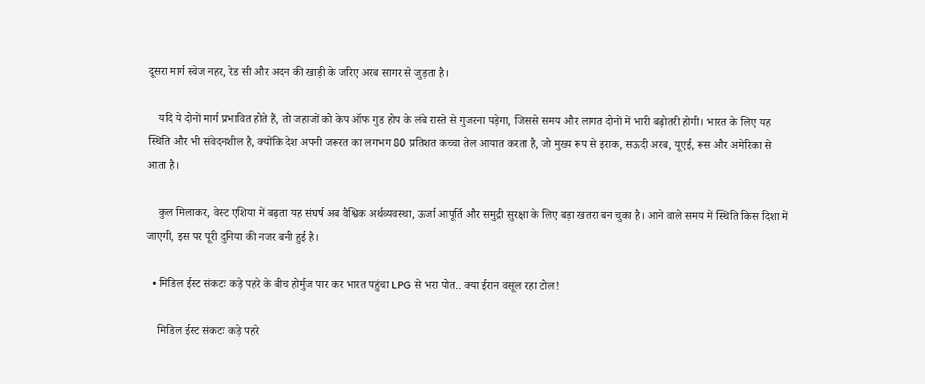दूसरा मार्ग स्वेज नहर, रेड सी और अदन की खाड़ी के जरिए अरब सागर से जुड़ता है।

    यदि ये दोनों मार्ग प्रभावित होते हैं, तो जहाजों को केप ऑफ गुड होप के लंबे रास्ते से गुजरना पड़ेगा, जिससे समय और लागत दोनों में भारी बढ़ोतरी होगी। भारत के लिए यह स्थिति और भी संवेदनशील है, क्योंकि देश अपनी जरूरत का लगभग 80 प्रतिशत कच्चा तेल आयात करता है, जो मुख्य रूप से इराक, सऊदी अरब, यूएई, रूस और अमेरिका से आता है।

    कुल मिलाकर, वेस्ट एशिया में बढ़ता यह संघर्ष अब वैश्विक अर्थव्यवस्था, ऊर्जा आपूर्ति और समुद्री सुरक्षा के लिए बड़ा खतरा बन चुका है। आने वाले समय में स्थिति किस दिशा में जाएगी, इस पर पूरी दुनिया की नजर बनी हुई है।

  • मिडिल ईस्ट संकटः कड़े पहरे के बीच होर्मुज पार कर भारत पहुंचा LPG से भरा पोत.. क्या ईरान वसूल रहा टोल!

    मिडिल ईस्ट संकटः कड़े पहरे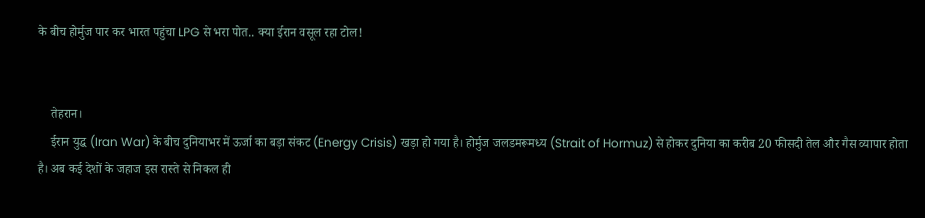के बीच होर्मुज पार कर भारत पहुंचा LPG से भरा पोत.. क्या ईरान वसूल रहा टोल!


    तेहरान।
    ईरान युद्ध (Iran War) के बीच दुनियाभर में ऊर्जा का बड़ा संकट (Energy Crisis) खड़ा हो गया है। होर्मुज जलडमरूमध्य (Strait of Hormuz) से होकर दुनिया का करीब 20 फीसदी तेल और गैस व्यापार होता है। अब कई देशों के जहाज इस रास्ते से निकल ही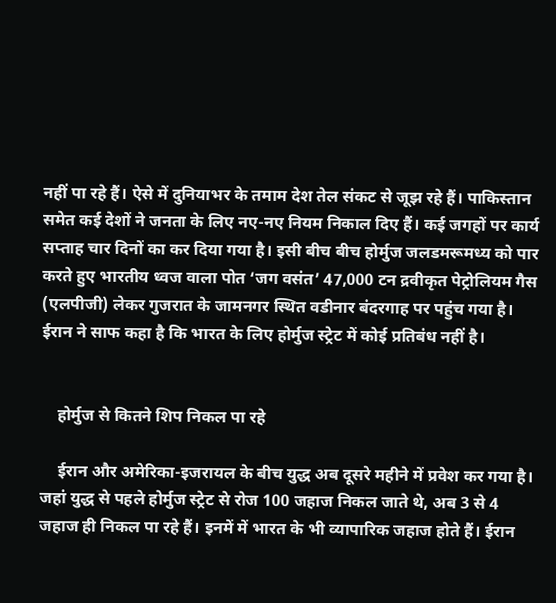नहीं पा रहे हैं। ऐसे में दुनियाभर के तमाम देश तेल संकट से जूझ रहे हैं। पाकिस्तान समेत कई देशों ने जनता के लिए नए-नए नियम निकाल दिए हैं। कई जगहों पर कार्य सप्ताह चार दिनों का कर दिया गया है। इसी बीच बीच होर्मुज जलडमरूमध्य को पार करते हुए भारतीय ध्वज वाला पोत ‘जग वसंत’ 47,000 टन द्रवीकृत पेट्रोलियम गैस (एलपीजी) लेकर गुजरात के जामनगर स्थित वडीनार बंदरगाह पर पहुंच गया है। ईरान ने साफ कहा है कि भारत के लिए होर्मुज स्ट्रेट में कोई प्रतिबंध नहीं है।


    होर्मुज से कितने शिप निकल पा रहे

    ईरान और अमेरिका-इजरायल के बीच युद्ध अब दूसरे महीने में प्रवेश कर गया है। जहां युद्ध से पहले होर्मुज स्ट्रेट से रोज 100 जहाज निकल जाते थे, अब 3 से 4 जहाज ही निकल पा रहे हैं। इनमें में भारत के भी व्यापारिक जहाज होते हैं। ईरान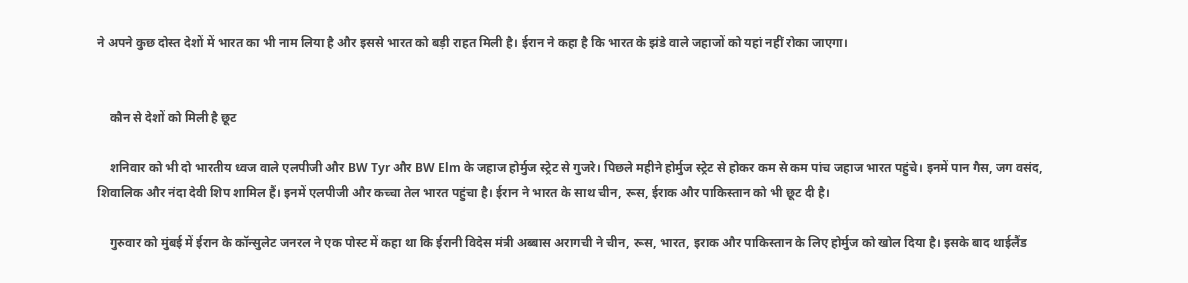ने अपने कुछ दोस्त देशों में भारत का भी नाम लिया है और इससे भारत को बड़ी राहत मिली है। ईरान ने कहा है कि भारत के झंडे वाले जहाजों को यहां नहीं रोका जाएगा।


    कौन से देशों को मिली है छूट

    शनिवार को भी दो भारतीय ध्वज वाले एलपीजी और BW Tyr और BW Elm के जहाज होर्मुज स्ट्रेट से गुजरे। पिछले महीने होर्मुज स्ट्रेट से होकर कम से कम पांच जहाज भारत पहुंचे। इनमें पान गैस, जग वसंद, शिवालिक और नंदा देवी शिप शामिल हैं। इनमें एलपीजी और कच्चा तेल भारत पहुंचा है। ईरान ने भारत के साथ चीन, रूस, ईराक और पाकिस्तान को भी छूट दी है।

    गुरुवार को मुंबई में ईरान के कॉन्सुलेट जनरल ने एक पोस्ट में कहा था कि ईरानी विदेस मंत्री अब्बास अरागची ने चीन, रूस, भारत, इराक और पाकिस्तान के लिए होर्मुज को खोल दिया है। इसके बाद थाईलैंड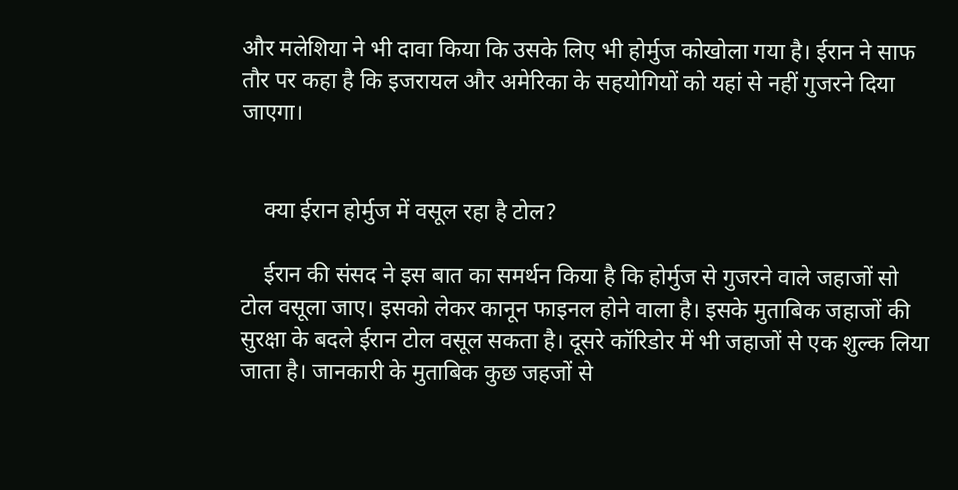और मलेशिया ने भी दावा किया कि उसके लिए भी होर्मुज कोखोला गया है। ईरान ने साफ तौर पर कहा है कि इजरायल और अमेरिका के सहयोगियों को यहां से नहीं गुजरने दिया जाएगा।


    क्या ईरान होर्मुज में वसूल रहा है टोल?

    ईरान की संसद ने इस बात का समर्थन किया है कि होर्मुज से गुजरने वाले जहाजों सो टोल वसूला जाए। इसको लेकर कानून फाइनल होने वाला है। इसके मुताबिक जहाजों की सुरक्षा के बदले ईरान टोल वसूल सकता है। दूसरे कॉरिडोर में भी जहाजों से एक शुल्क लिया जाता है। जानकारी के मुताबिक कुछ जहजों से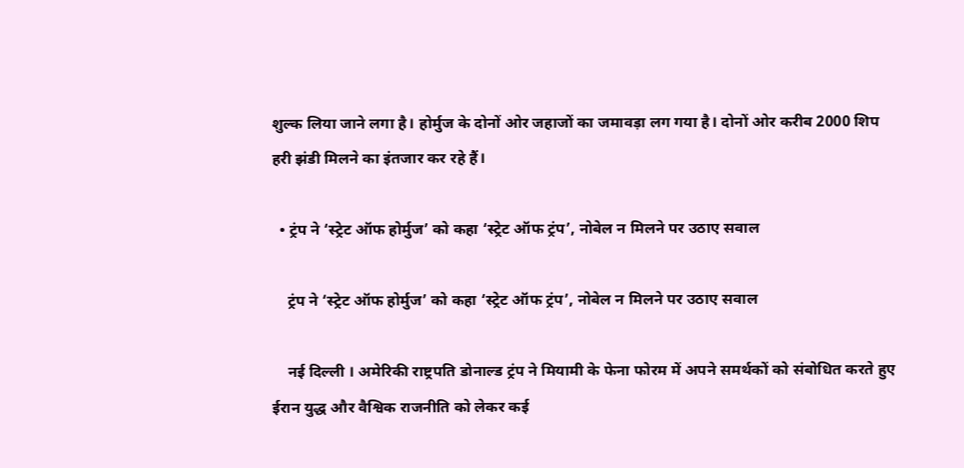शुल्क लिया जाने लगा है। होर्मुज के दोनों ओर जहाजों का जमावड़ा लग गया है। दोनों ओर करीब 2000 शिप हरी झंडी मिलने का इंतजार कर रहे हैं।

  • ट्रंप ने ‘स्ट्रेट ऑफ होर्मुज’ को कहा ‘स्ट्रेट ऑफ ट्रंप’, नोबेल न मिलने पर उठाए सवाल

    ट्रंप ने ‘स्ट्रेट ऑफ होर्मुज’ को कहा ‘स्ट्रेट ऑफ ट्रंप’, नोबेल न मिलने पर उठाए सवाल

    नई दिल्ली । अमेरिकी राष्ट्रपति डोनाल्ड ट्रंप ने मियामी के फेना फोरम में अपने समर्थकों को संबोधित करते हुए ईरान युद्ध और वैश्विक राजनीति को लेकर कई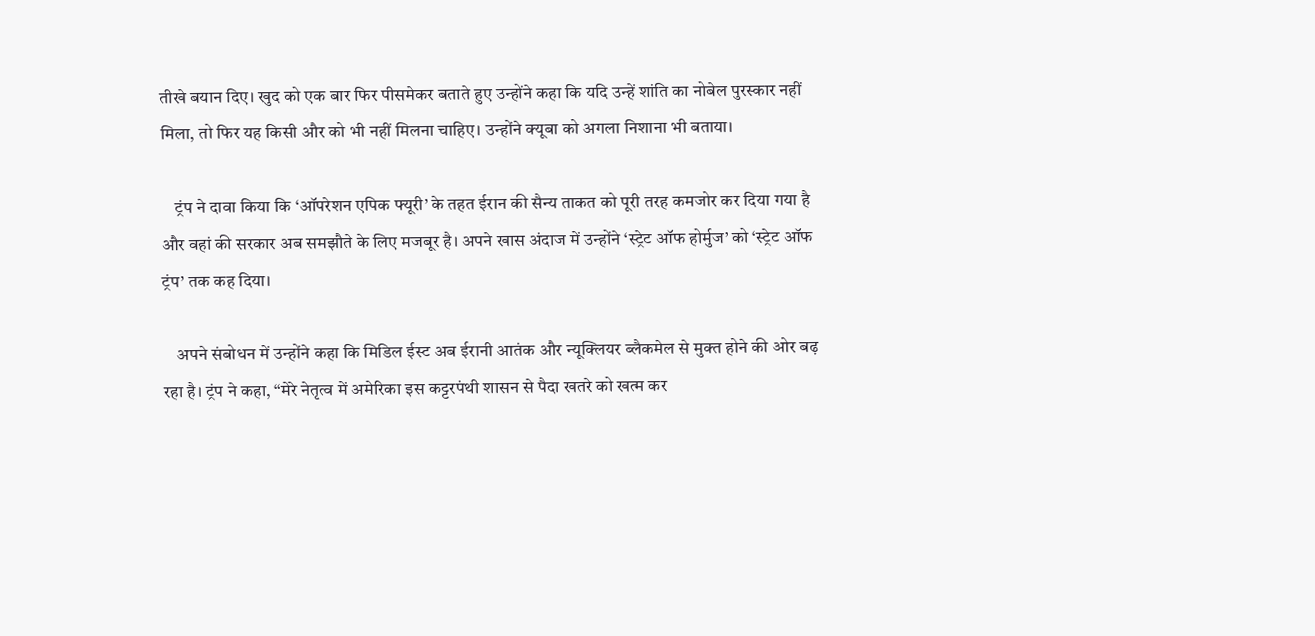तीखे बयान दिए। खुद को एक बार फिर पीसमेकर बताते हुए उन्होंने कहा कि यदि उन्हें शांति का नोबेल पुरस्कार नहीं मिला, तो फिर यह किसी और को भी नहीं मिलना चाहिए। उन्होंने क्यूबा को अगला निशाना भी बताया।

    ट्रंप ने दावा किया कि ‘ऑपरेशन एपिक फ्यूरी’ के तहत ईरान की सैन्य ताकत को पूरी तरह कमजोर कर दिया गया है और वहां की सरकार अब समझौते के लिए मजबूर है। अपने खास अंदाज में उन्होंने ‘स्ट्रेट ऑफ होर्मुज’ को ‘स्ट्रेट ऑफ ट्रंप’ तक कह दिया।

    अपने संबोधन में उन्होंने कहा कि मिडिल ईस्ट अब ईरानी आतंक और न्यूक्लियर ब्लैकमेल से मुक्त होने की ओर बढ़ रहा है। ट्रंप ने कहा, “मेरे नेतृत्व में अमेरिका इस कट्टरपंथी शासन से पैदा खतरे को खत्म कर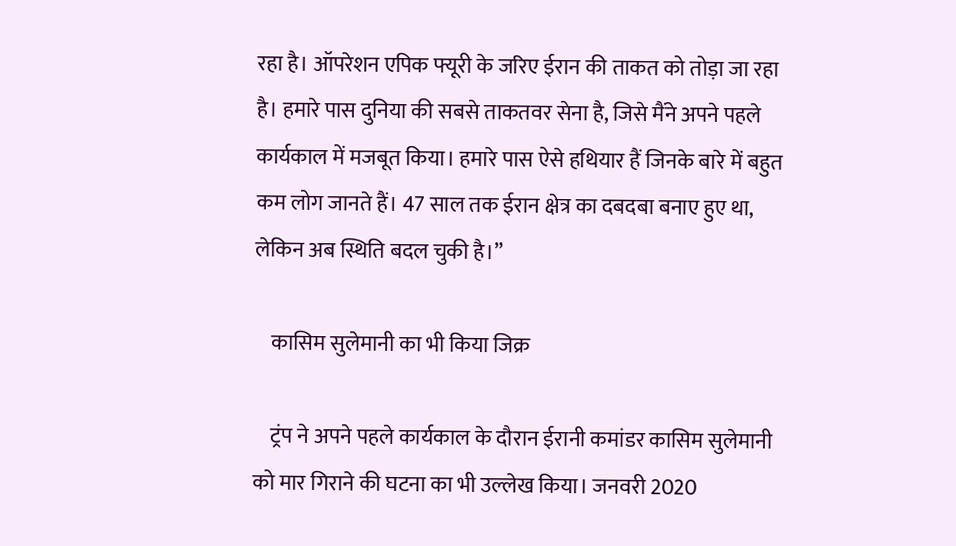रहा है। ऑपरेशन एपिक फ्यूरी के जरिए ईरान की ताकत को तोड़ा जा रहा है। हमारे पास दुनिया की सबसे ताकतवर सेना है, जिसे मैंने अपने पहले कार्यकाल में मजबूत किया। हमारे पास ऐसे हथियार हैं जिनके बारे में बहुत कम लोग जानते हैं। 47 साल तक ईरान क्षेत्र का दबदबा बनाए हुए था, लेकिन अब स्थिति बदल चुकी है।”

    कासिम सुलेमानी का भी किया जिक्र

    ट्रंप ने अपने पहले कार्यकाल के दौरान ईरानी कमांडर कासिम सुलेमानी को मार गिराने की घटना का भी उल्लेख किया। जनवरी 2020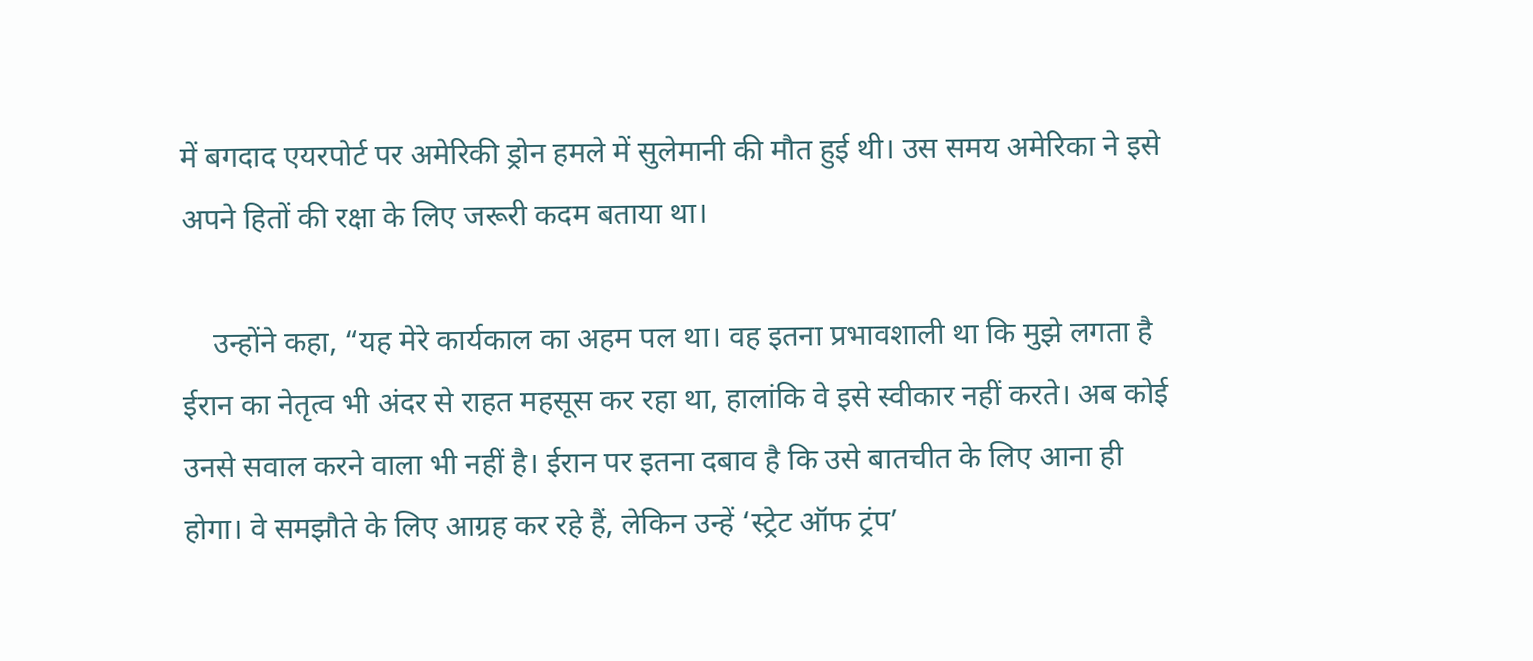में बगदाद एयरपोर्ट पर अमेरिकी ड्रोन हमले में सुलेमानी की मौत हुई थी। उस समय अमेरिका ने इसे अपने हितों की रक्षा के लिए जरूरी कदम बताया था।

    उन्होंने कहा, “यह मेरे कार्यकाल का अहम पल था। वह इतना प्रभावशाली था कि मुझे लगता है ईरान का नेतृत्व भी अंदर से राहत महसूस कर रहा था, हालांकि वे इसे स्वीकार नहीं करते। अब कोई उनसे सवाल करने वाला भी नहीं है। ईरान पर इतना दबाव है कि उसे बातचीत के लिए आना ही होगा। वे समझौते के लिए आग्रह कर रहे हैं, लेकिन उन्हें ‘स्ट्रेट ऑफ ट्रंप’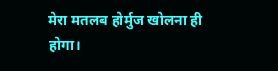मेरा मतलब होर्मुज खोलना ही होगा।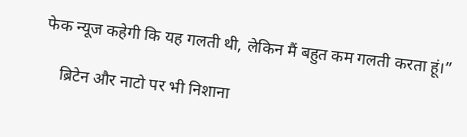फेक न्यूज कहेगी कि यह गलती थी, लेकिन मैं बहुत कम गलती करता हूं।”

    ब्रिटेन और नाटो पर भी निशाना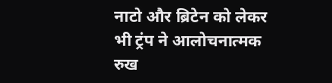नाटो और ब्रिटेन को लेकर भी ट्रंप ने आलोचनात्मक रुख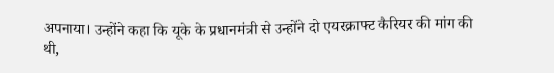अपनाया। उन्होंने कहा कि यूके के प्रधानमंत्री से उन्होंने दो एयरक्राफ्ट कैरियर की मांग की थी,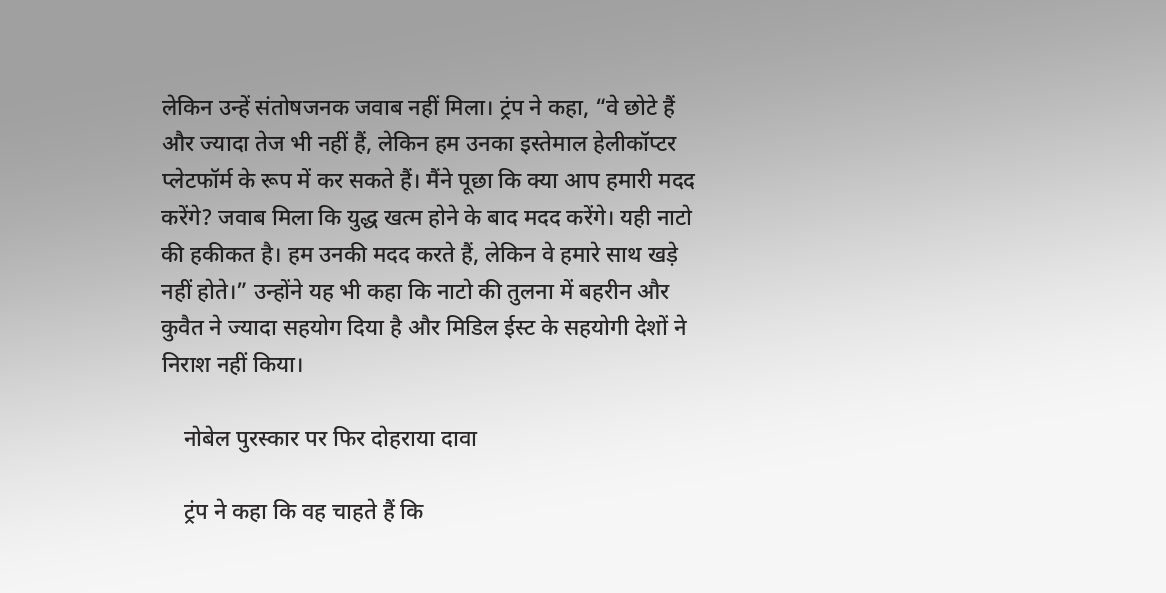लेकिन उन्हें संतोषजनक जवाब नहीं मिला। ट्रंप ने कहा, “वे छोटे हैं और ज्यादा तेज भी नहीं हैं, लेकिन हम उनका इस्तेमाल हेलीकॉप्टर प्लेटफॉर्म के रूप में कर सकते हैं। मैंने पूछा कि क्या आप हमारी मदद करेंगे? जवाब मिला कि युद्ध खत्म होने के बाद मदद करेंगे। यही नाटो की हकीकत है। हम उनकी मदद करते हैं, लेकिन वे हमारे साथ खड़े नहीं होते।” उन्होंने यह भी कहा कि नाटो की तुलना में बहरीन और कुवैत ने ज्यादा सहयोग दिया है और मिडिल ईस्ट के सहयोगी देशों ने निराश नहीं किया।

    नोबेल पुरस्कार पर फिर दोहराया दावा

    ट्रंप ने कहा कि वह चाहते हैं कि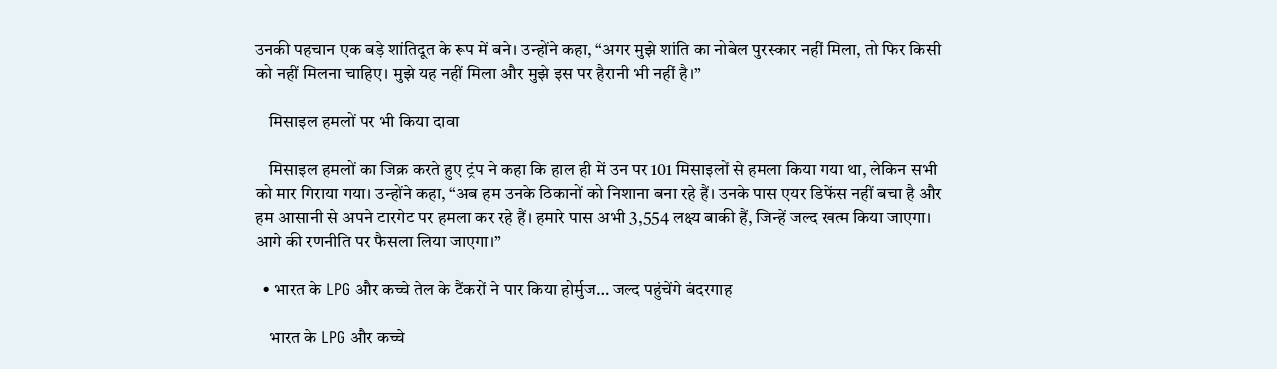उनकी पहचान एक बड़े शांतिदूत के रूप में बने। उन्होंने कहा, “अगर मुझे शांति का नोबेल पुरस्कार नहीं मिला, तो फिर किसी को नहीं मिलना चाहिए। मुझे यह नहीं मिला और मुझे इस पर हैरानी भी नहीं है।”

    मिसाइल हमलों पर भी किया दावा

    मिसाइल हमलों का जिक्र करते हुए ट्रंप ने कहा कि हाल ही में उन पर 101 मिसाइलों से हमला किया गया था, लेकिन सभी को मार गिराया गया। उन्होंने कहा, “अब हम उनके ठिकानों को निशाना बना रहे हैं। उनके पास एयर डिफेंस नहीं बचा है और हम आसानी से अपने टारगेट पर हमला कर रहे हैं। हमारे पास अभी 3,554 लक्ष्य बाकी हैं, जिन्हें जल्द खत्म किया जाएगा। आगे की रणनीति पर फैसला लिया जाएगा।”

  • भारत के LPG और कच्चे तेल के टैंकरों ने पार किया होर्मुज… जल्द पहुंचेंगे बंदरगाह

    भारत के LPG और कच्चे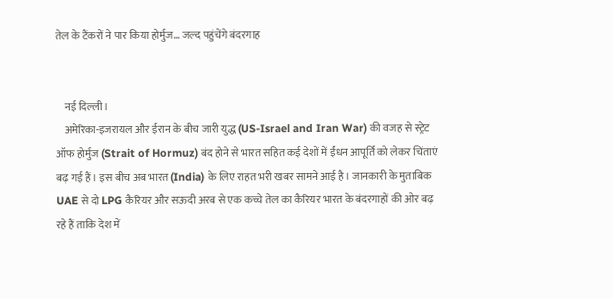तेल के टैंकरों ने पार किया होर्मुज… जल्द पहुंचेंगे बंदरगाह


    नई दिल्ली।
    अमेरिका-इजरायल और ईरान के बीच जारी युद्ध (US-Israel and Iran War) की वजह से स्ट्रेट ऑफ होर्मुज (Strait of Hormuz) बंद होने से भारत सहित कई देशों में ईंधन आपूर्ति को लेकर चिंताएं बढ़ गई हैं। इस बीच अब भारत (India) के लिए राहत भरी खबर सामने आई है। जानकारी के मुताबिक UAE से दो LPG कैरियर और सऊदी अरब से एक कच्चे तेल का कैरियर भारत के बंदरगाहों की ओर बढ़ रहे हैं ताकि देश में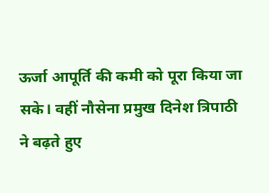ऊर्जा आपूर्ति की कमी को पूरा किया जा सके। वहीं नौसेना प्रमुख दिनेश त्रिपाठी ने बढ़ते हुए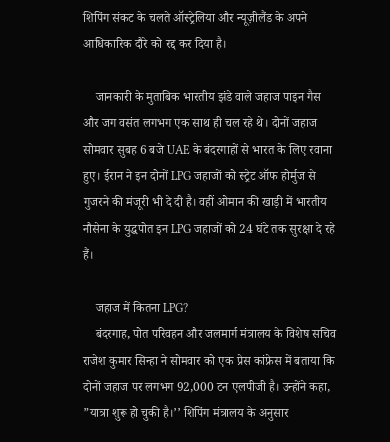शिपिंग संकट के चलते ऑस्ट्रेलिया और न्यूज़ीलैंड के अपने आधिकारिक दौरे को रद्द कर दिया है।

    जानकारी के मुताबिक भारतीय झंडे वाले जहाज पाइन गैस और जग वसंत लगभग एक साथ ही चल रहे थे। दोनों जहाज सोमवार सुबह 6 बजे UAE के बंदरगाहों से भारत के लिए रवाना हुए। ईरान ने इन दोनों LPG जहाजों को स्ट्रेट ऑफ होर्मुज से गुजरने की मंजूरी भी दे दी है। वहीं ओमान की खाड़ी में भारतीय नौसेना के युद्धपोत इन LPG जहाजों को 24 घंटे तक सुरक्षा दे रहे हैं।

    जहाज में कितना LPG?
    बंदरगाह, पोत परिवहन और जलमार्ग मंत्रालय के विशेष सचिव राजेश कुमार सिन्हा ने सोमवार को एक प्रेस कांफ्रेस में बताया कि दोनों जहाज पर लगभग 92,000 टन एलपीजी है। उन्होंने कहा, ”यात्रा शुरू हो चुकी है।’’ शिपिंग मंत्रालय के अनुसार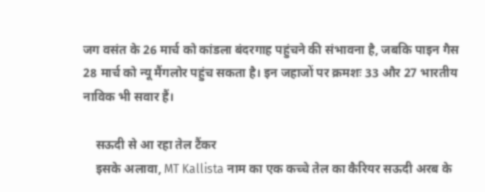जग वसंत के 26 मार्च को कांडला बंदरगाह पहुंचने की संभावना है, जबकि पाइन गैस 28 मार्च को न्यू मैंगलोर पहुंच सकता है। इन जहाजों पर क्रमशः 33 और 27 भारतीय नाविक भी सवार हैं।

    सऊदी से आ रहा तेल टैंकर
    इसके अलावा, MT Kallista नाम का एक कच्चे तेल का कैरियर सऊदी अरब के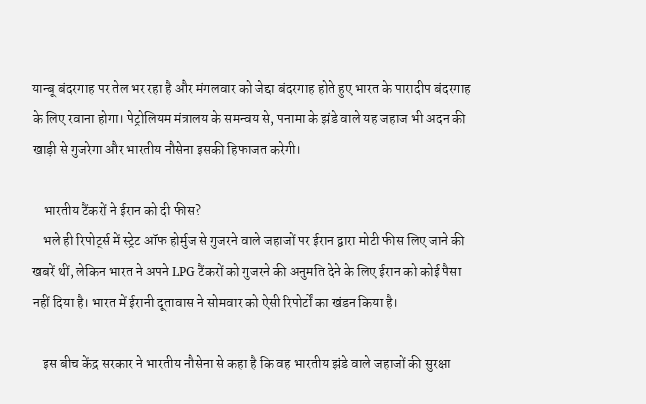यान्बू बंदरगाह पर तेल भर रहा है और मंगलवार को जेद्दा बंदरगाह होते हुए भारत के पारादीप बंदरगाह के लिए रवाना होगा। पेट्रोलियम मंत्रालय के समन्वय से, पनामा के झंडे वाले यह जहाज भी अदन की खाड़ी से गुजरेगा और भारतीय नौसेना इसकी हिफाजत करेगी।

    भारतीय टैंकरों ने ईरान को दी फीस?
    भले ही रिपोर्ट्स में स्ट्रेट ऑफ होर्मुज से गुजरने वाले जहाजों पर ईरान द्वारा मोटी फीस लिए जाने की खबरें थीं, लेकिन भारत ने अपने LPG टैंकरों को गुजरने की अनुमति देने के लिए ईरान को कोई पैसा नहीं दिया है। भारत में ईरानी दूतावास ने सोमवार को ऐसी रिपोर्टों का खंडन किया है।

    इस बीच केंद्र सरकार ने भारतीय नौसेना से कहा है कि वह भारतीय झंडे वाले जहाजों की सुरक्षा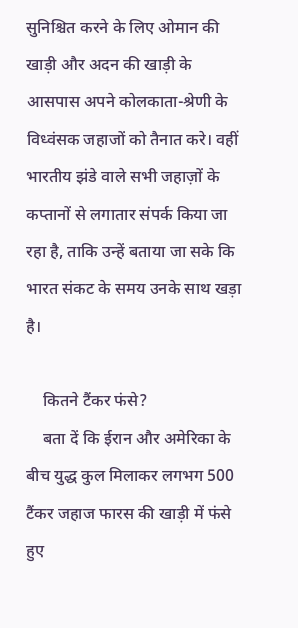सुनिश्चित करने के लिए ओमान की खाड़ी और अदन की खाड़ी के आसपास अपने कोलकाता-श्रेणी के विध्वंसक जहाजों को तैनात करे। वहीं भारतीय झंडे वाले सभी जहाज़ों के कप्तानों से लगातार संपर्क किया जा रहा है, ताकि उन्हें बताया जा सके कि भारत संकट के समय उनके साथ खड़ा है।

    कितने टैंकर फंसे?
    बता दें कि ईरान और अमेरिका के बीच युद्ध कुल मिलाकर लगभग 500 टैंकर जहाज फारस की खाड़ी में फंसे हुए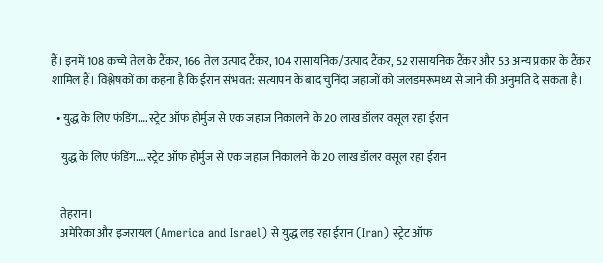हैं। इनमें 108 कच्चे तेल के टैंकर, 166 तेल उत्पाद टैंकर, 104 रासायनिक/उत्पाद टैंकर, 52 रासायनिक टैंकर और 53 अन्य प्रकार के टैंकर शामिल हैं। विश्लेषकों का कहना है कि ईरान संभवत: सत्यापन के बाद चुनिंदा जहाजों को जलडमरूमध्य से जाने की अनुमति दे सकता है।

  • युद्ध के लिए फंडिंग…. स्ट्रेट ऑफ होर्मुज से एक जहाज निकालने के 20 लाख डॉलर वसूल रहा ईरान

    युद्ध के लिए फंडिंग…. स्ट्रेट ऑफ होर्मुज से एक जहाज निकालने के 20 लाख डॉलर वसूल रहा ईरान


    तेहरान।
    अमेरिका और इजरायल (America and Israel) से युद्ध लड़ रहा ईरान (Iran) स्ट्रेट ऑफ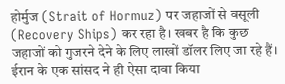होर्मुज (Strait of Hormuz) पर जहाजों से वसूली (Recovery Ships) कर रहा है। खबर है कि कुछ जहाजों को गुजरने देने के लिए लाखों डॉलर लिए जा रहे हैं। ईरान के एक सांसद ने ही ऐसा दावा किया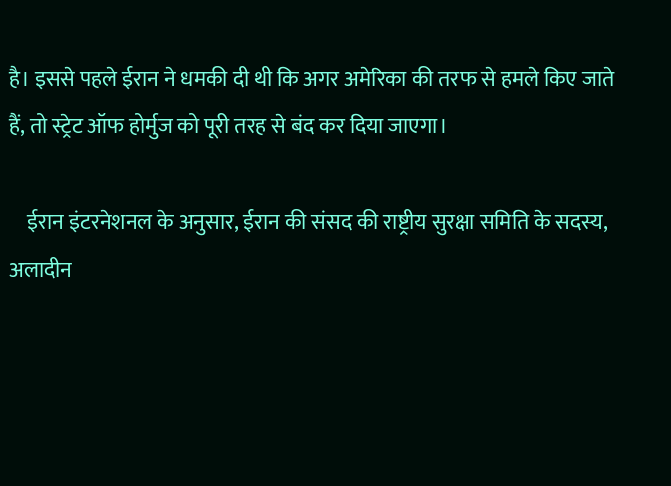है। इससे पहले ईरान ने धमकी दी थी कि अगर अमेरिका की तरफ से हमले किए जाते हैं, तो स्ट्रेट ऑफ होर्मुज को पूरी तरह से बंद कर दिया जाएगा।

    ईरान इंटरनेशनल के अनुसार, ईरान की संसद की राष्ट्रीय सुरक्षा समिति के सदस्य, अलादीन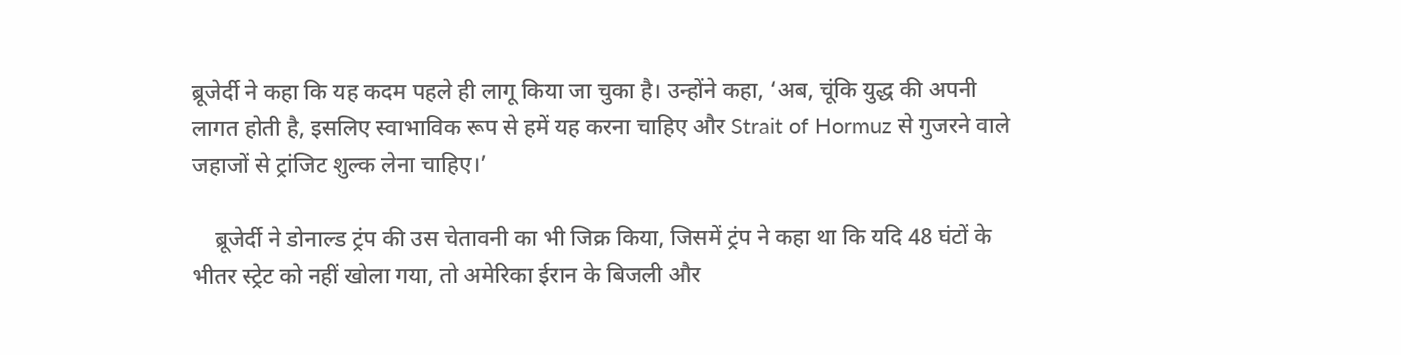ब्रूजेर्दी ने कहा कि यह कदम पहले ही लागू किया जा चुका है। उन्होंने कहा, ‘अब, चूंकि युद्ध की अपनी लागत होती है, इसलिए स्वाभाविक रूप से हमें यह करना चाहिए और Strait of Hormuz से गुजरने वाले जहाजों से ट्रांजिट शुल्क लेना चाहिए।’

    ब्रूजेर्दी ने डोनाल्ड ट्रंप की उस चेतावनी का भी जिक्र किया, जिसमें ट्रंप ने कहा था कि यदि 48 घंटों के भीतर स्ट्रेट को नहीं खोला गया, तो अमेरिका ईरान के बिजली और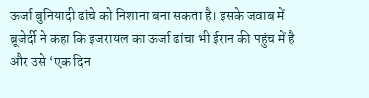ऊर्जा बुनियादी ढांचे को निशाना बना सकता है। इसके जवाब में ब्रूजेर्दी ने कहा कि इजरायल का ऊर्जा ढांचा भी ईरान की पहुंच में है और उसे ‘एक दिन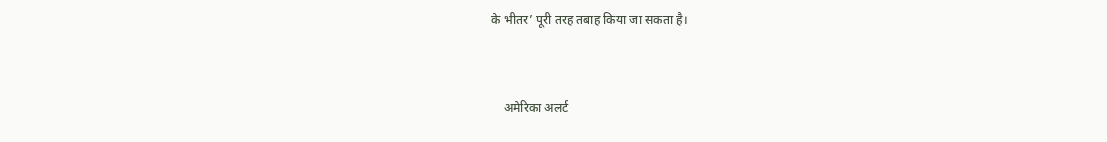के भीतर’ पूरी तरह तबाह किया जा सकता है।


    अमेरिका अलर्ट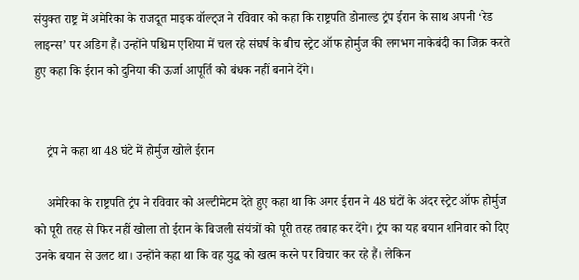संयुक्त राष्ट्र में अमेरिका के राजदूत माइक वॉल्ट्ज ने रविवार को कहा कि राष्ट्रपति डोनाल्ड ट्रंप ईरान के साथ अपनी ‘रेड लाइन्स’ पर अडिग हैं। उन्होंने पश्चिम एशिया में चल रहे संघर्ष के बीच स्ट्रेट ऑफ होर्मुज की लगभग नाकेबंदी का जिक्र करते हुए कहा कि ईरान को दुनिया की ऊर्जा आपूर्ति को बंधक नहीं बनाने देंगे।


    ट्रंप ने कहा था 48 घंटे में होर्मुज खोले ईरान

    अमेरिका के राष्ट्रपति ट्रंप ने रविवार को अल्टीमेटम देते हुए कहा था कि अगर ईरान ने 48 घंटों के अंदर स्ट्रेट ऑफ होर्मुज को पूरी तरह से फिर नहीं खोला तो ईरान के बिजली संयंत्रों को पूरी तरह तबाह कर देंगे। ट्रंप का यह बयान शनिवार को दिए उनके बयान से उलट था। उन्होंने कहा था कि वह युद्ध को खत्म करने पर विचार कर रहे हैं। लेकिन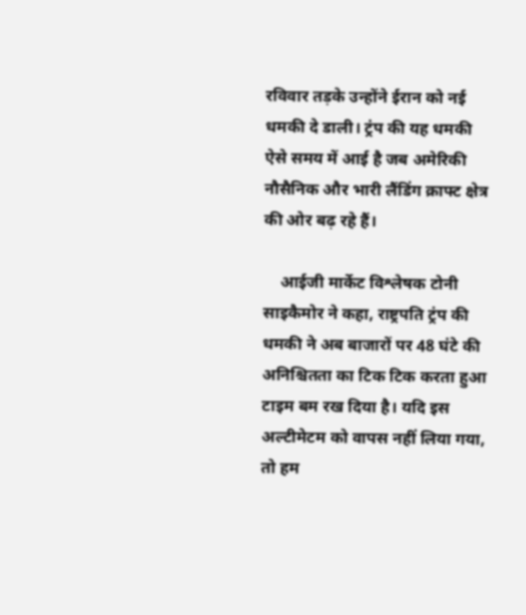रविवार तड़के उन्होंने ईरान को नई धमकी दे डाली। ट्रंप की यह धमकी ऐसे समय में आई है जब अमेरिकी नौसैनिक और भारी लैंडिंग क्राफ्ट क्षेत्र की ओर बढ़ रहे हैं।

    आईजी मार्केट विश्लेषक टोनी साइकैमोर ने कहा, राष्ट्रपति ट्रंप की धमकी ने अब बाजारों पर 48 घंटे की अनिश्चितता का टिक टिक करता हुआ टाइम बम रख दिया है। यदि इस अल्टीमेटम को वापस नहीं लिया गया, तो हम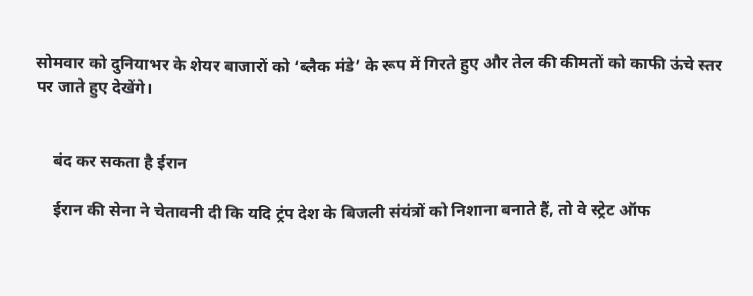सोमवार को दुनियाभर के शेयर बाजारों को ‘ब्लैक मंडे’ के रूप में गिरते हुए और तेल की कीमतों को काफी ऊंचे स्तर पर जाते हुए देखेंगे।


    बंद कर सकता है ईरान

    ईरान की सेना ने चेतावनी दी कि यदि ट्रंप देश के बिजली संयंत्रों को निशाना बनाते हैं, तो वे स्ट्रेट ऑफ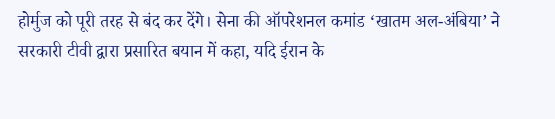होर्मुज को पूरी तरह से बंद कर देंगे। सेना की ऑपरेशनल कमांड ‘खातम अल-अंबिया’ ने सरकारी टीवी द्वारा प्रसारित बयान में कहा, यदि ईरान के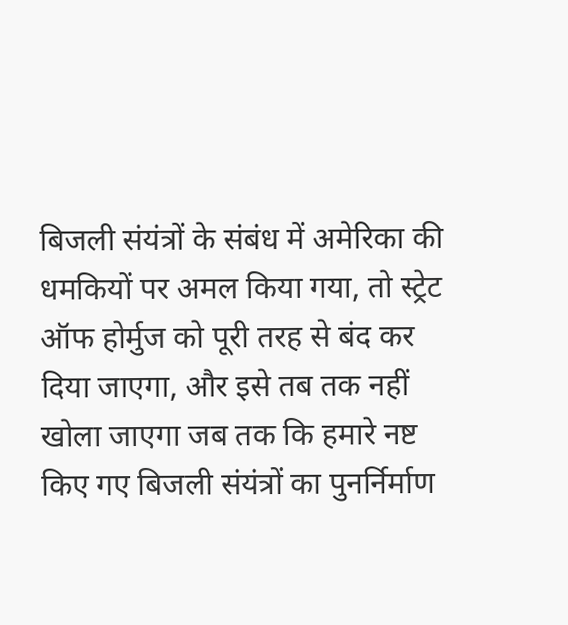बिजली संयंत्रों के संबंध में अमेरिका की धमकियों पर अमल किया गया, तो स्ट्रेट ऑफ होर्मुज को पूरी तरह से बंद कर दिया जाएगा, और इसे तब तक नहीं खोला जाएगा जब तक कि हमारे नष्ट किए गए बिजली संयंत्रों का पुनर्निर्माण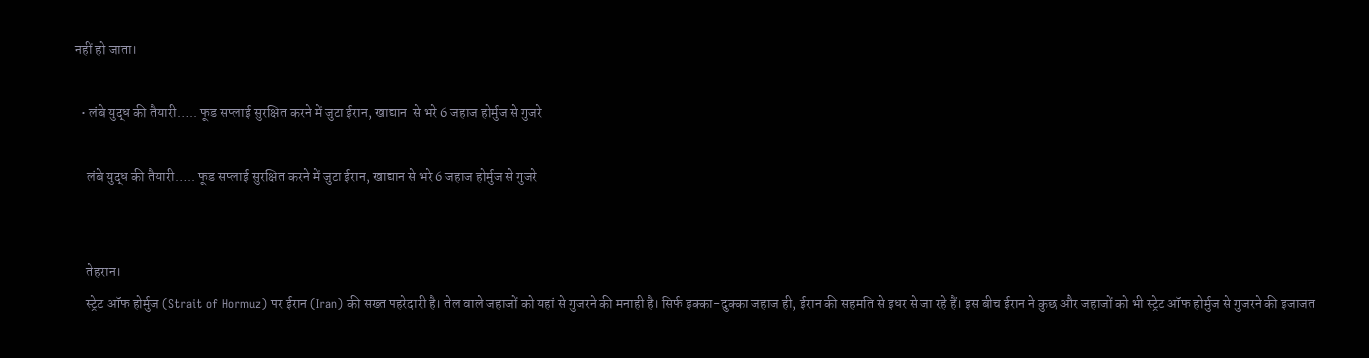नहीं हो जाता।

  • लंबे युद्ध की तैयारी….. फूड सप्लाई सुरक्षित करने में जुटा ईरान, खाद्यान  से भरे 6 जहाज होर्मुज से गुजरे

    लंबे युद्ध की तैयारी….. फूड सप्लाई सुरक्षित करने में जुटा ईरान, खाद्यान से भरे 6 जहाज होर्मुज से गुजरे


    तेहरान।
    स्ट्रेट ऑफ होर्मुज (Strait of Hormuz) पर ईरान (Iran) की सख्त पहरेदारी है। तेल वाले जहाजों को यहां से गुजरने की मनाही है। सिर्फ इक्का-दुक्का जहाज ही, ईरान की सहमति से इधर से जा रहे हैं। इस बीच ईरान ने कुछ और जहाजों को भी स्ट्रेट ऑफ होर्मुज से गुजरने की इजाजत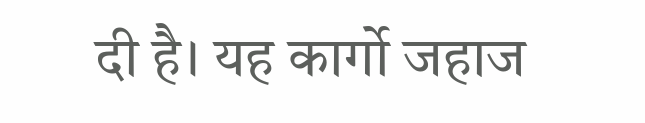दी है। यह कार्गो जहाज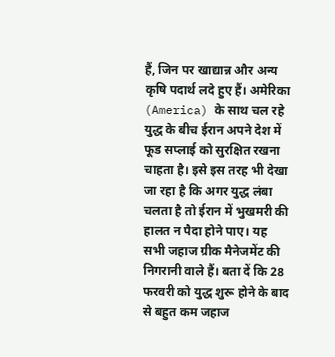हैं, जिन पर खाद्यान्न और अन्य कृषि पदार्थ लदे हुए हैं। अमेरिका (America) के साथ चल रहे युद्ध के बीच ईरान अपने देश में फूड सप्लाई को सुरक्षित रखना चाहता है। इसे इस तरह भी देखा जा रहा है कि अगर युद्ध लंबा चलता है तो ईरान में भुखमरी की हालत न पैदा होने पाए। यह सभी जहाज ग्रीक मैनेजमेंट की निगरानी वाले हैं। बता दें कि 28 फरवरी को युद्ध शुरू होने के बाद से बहुत कम जहाज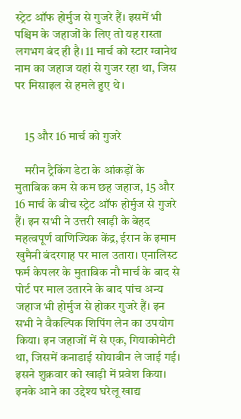स्ट्रेट ऑफ होर्मुज से गुजरे हैं। इसमें भी पश्चिम के जहाजों के लिए तो यह रास्ता लगभग बंद ही है। 11 मार्च को स्टार ग्वानेथ नाम का जहाज यहां से गुजर रहा था, जिस पर मिसाइल से हमले हुए थे।


    15 और 16 मार्च को गुजरे

    मरीन ट्रैकिंग डेटा के आंकड़ों के मुताबिक कम से कम छह जहाज, 15 और 16 मार्च के बीच स्ट्रेट ऑफ होर्मुज से गुजरे हैं। इन सभी ने उत्तरी खाड़ी के बेहद महत्वपूर्ण वाणिज्यिक केंद्र, ईरान के इमाम खुमैनी बंदरगाह पर माल उतारा। एनालिस्ट फर्म केपलर के मुताबिक नौ मार्च के बाद से पोर्ट पर माल उतारने के बाद पांच अन्य जहाज भी होर्मुज से होकर गुजरे हैं। इन सभी ने वैकल्पिक शिपिंग लेन का उपयोग किया। इन जहाजों में से एक, गियाकोमेटी था, जिसमें कनाडाई सोयाबीन ले जाई गई। इसने शुक्रवार को खाड़ी में प्रवेश किया। इनके आने का उद्देश्य घरेलू खाद्य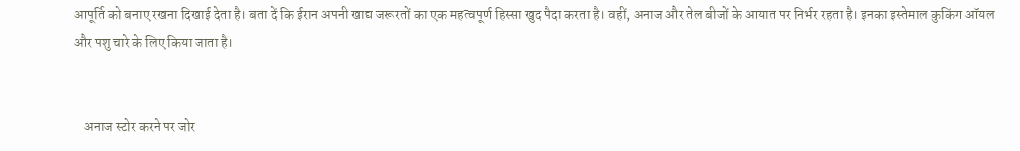आपूर्ति को बनाए रखना दिखाई देता है। बता दें कि ईरान अपनी खाद्य जरूरतों का एक महत्वपूर्ण हिस्सा खुद पैदा करता है। वहीं, अनाज और तेल बीजों के आयात पर निर्भर रहता है। इनका इस्तेमाल कुकिंग ऑयल और पशु चारे के लिए किया जाता है।


    अनाज स्टोर करने पर जोर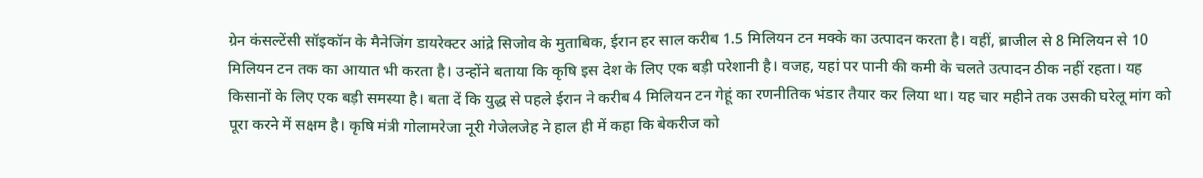ग्रेन कंसल्टेंसी सॉइकॉन के मैनेजिंग डायरेक्टर आंद्रे सिजोव के मुताबिक, ईरान हर साल करीब 1.5 मिलियन टन मक्के का उत्पादन करता है। वहीं, ब्राजील से 8 मिलियन से 10 मिलियन टन तक का आयात भी करता है। उन्होंने बताया कि कृषि इस देश के लिए एक बड़ी परेशानी है। वजह, यहां पर पानी की कमी के चलते उत्पादन ठीक नहीं रहता। यह किसानों के लिए एक बड़ी समस्या है। बता दें कि युद्ध से पहले ईरान ने करीब 4 मिलियन टन गेहूं का रणनीतिक भंडार तैयार कर लिया था। यह चार महीने तक उसकी घरेलू मांग को पूरा करने में सक्षम है। कृषि मंत्री गोलामरेजा नूरी गेजेलजेह ने हाल ही में कहा कि बेकरीज को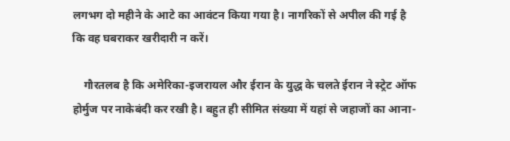लगभग दो महीने के आटे का आवंटन किया गया है। नागरिकों से अपील की गई है कि वह घबराकर खरीदारी न करें।

    गौरतलब है कि अमेरिका-इजरायल और ईरान के युद्ध के चलते ईरान ने स्ट्रेट ऑफ होर्मुज पर नाकेबंदी कर रखी है। बहुत ही सीमित संख्या में यहां से जहाजों का आना-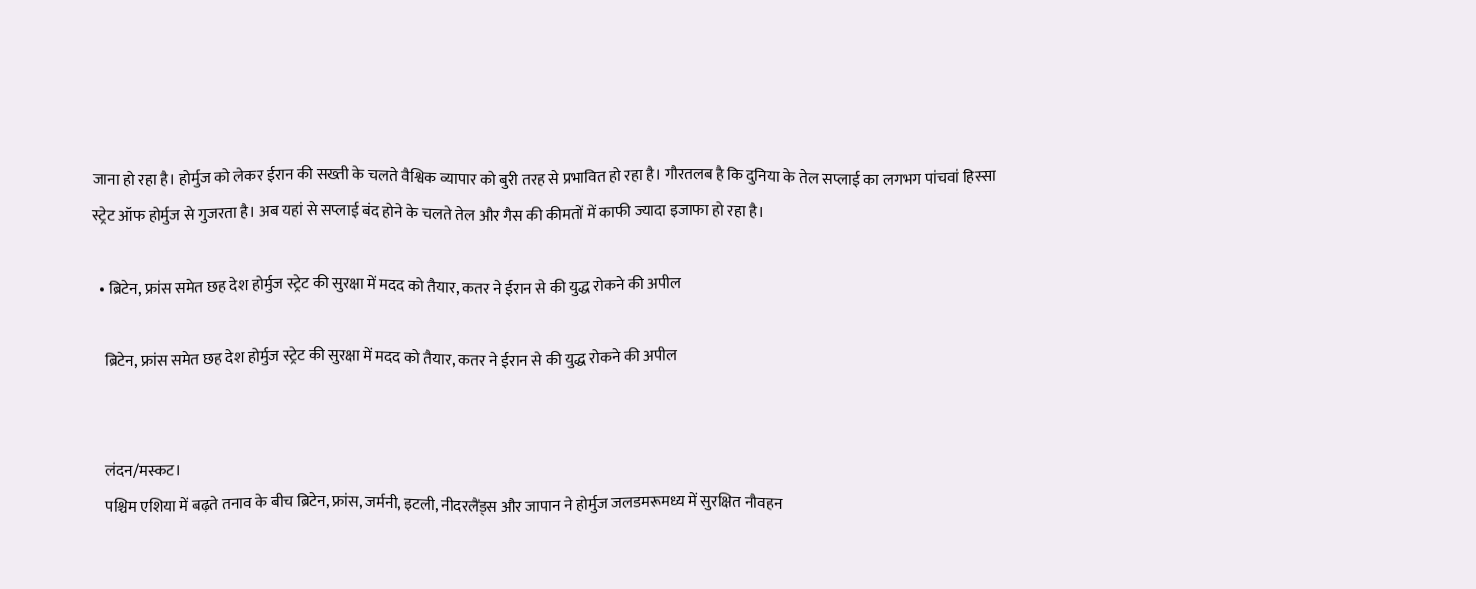जाना हो रहा है। होर्मुज को लेकर ईरान की सख्ती के चलते वैश्विक व्यापार को बुरी तरह से प्रभावित हो रहा है। गौरतलब है कि दुनिया के तेल सप्लाई का लगभग पांचवां हिस्सा स्ट्रेट ऑफ होर्मुज से गुजरता है। अब यहां से सप्लाई बंद होने के चलते तेल और गैस की कीमतों में काफी ज्यादा इजाफा हो रहा है।

  • ब्रिटेन, फ्रांस समेत छह देश होर्मुज स्ट्रेट की सुरक्षा में मदद को तैयार, कतर ने ईरान से की युद्ध रोकने की अपील

    ब्रिटेन, फ्रांस समेत छह देश होर्मुज स्ट्रेट की सुरक्षा में मदद को तैयार, कतर ने ईरान से की युद्ध रोकने की अपील


    लंदन/मस्कट।
    पश्चिम एशिया में बढ़ते तनाव के बीच ब्रिटेन, फ्रांस, जर्मनी, इटली, नीदरलैंड्स और जापान ने होर्मुज जलडमरूमध्य में सुरक्षित नौवहन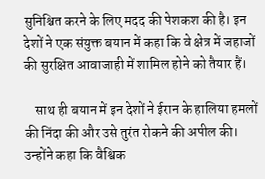सुनिश्चित करने के लिए मदद की पेशकश की है। इन देशों ने एक संयुक्त बयान में कहा कि वे क्षेत्र में जहाजों की सुरक्षित आवाजाही में शामिल होने को तैयार हैं।

    साथ ही बयान में इन देशों ने ईरान के हालिया हमलों की निंदा की और उसे तुरंत रोकने की अपील की। उन्होंने कहा कि वैश्विक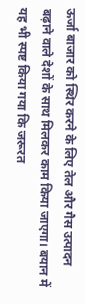ऊर्जा बाजार को स्थिर करने के लिए तेल और गैस उत्पादन बढ़ाने वाले देशों के साथ मिलकर काम किया जाएगा। बयान में यह भी स्पष्ट किया गया कि जरूरत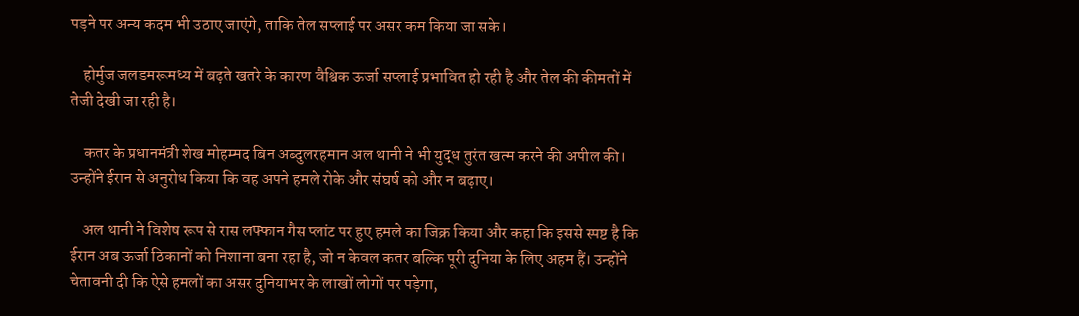पड़ने पर अन्य कदम भी उठाए जाएंगे, ताकि तेल सप्लाई पर असर कम किया जा सके।

    होर्मुज जलडमरूमध्य में बढ़ते खतरे के कारण वैश्विक ऊर्जा सप्लाई प्रभावित हो रही है और तेल की कीमतों में तेजी देखी जा रही है।

    कतर के प्रधानमंत्री शेख मोहम्मद बिन अब्दुलरहमान अल थानी ने भी युद्ध तुरंत खत्म करने की अपील की। उन्होंने ईरान से अनुरोध किया कि वह अपने हमले रोके और संघर्ष को और न बढ़ाए।

    अल थानी ने विशेष रूप से रास लफ्फान गैस प्लांट पर हुए हमले का जिक्र किया और कहा कि इससे स्पष्ट है कि ईरान अब ऊर्जा ठिकानों को निशाना बना रहा है, जो न केवल कतर बल्कि पूरी दुनिया के लिए अहम हैं। उन्होंने चेतावनी दी कि ऐसे हमलों का असर दुनियाभर के लाखों लोगों पर पड़ेगा,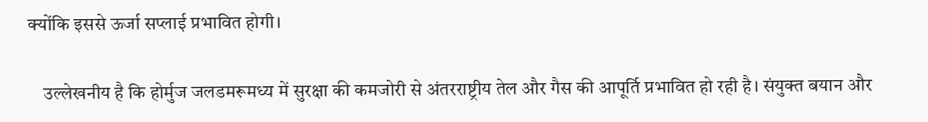क्योंकि इससे ऊर्जा सप्लाई प्रभावित होगी।

    उल्लेखनीय है कि होर्मुज जलडमरूमध्य में सुरक्षा की कमजोरी से अंतरराष्ट्रीय तेल और गैस की आपूर्ति प्रभावित हो रही है। संयुक्त बयान और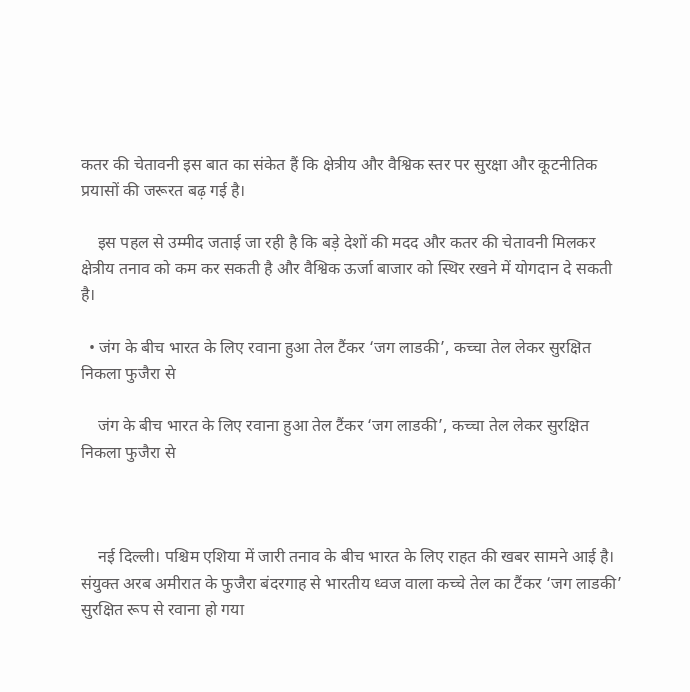कतर की चेतावनी इस बात का संकेत हैं कि क्षेत्रीय और वैश्विक स्तर पर सुरक्षा और कूटनीतिक प्रयासों की जरूरत बढ़ गई है।

    इस पहल से उम्मीद जताई जा रही है कि बड़े देशों की मदद और कतर की चेतावनी मिलकर क्षेत्रीय तनाव को कम कर सकती है और वैश्विक ऊर्जा बाजार को स्थिर रखने में योगदान दे सकती है।

  • जंग के बीच भारत के लिए रवाना हुआ तेल टैंकर ‘जग लाडकी’, कच्चा तेल लेकर सुरक्षित निकला फुजैरा से

    जंग के बीच भारत के लिए रवाना हुआ तेल टैंकर ‘जग लाडकी’, कच्चा तेल लेकर सुरक्षित निकला फुजैरा से



    नई दिल्ली। पश्चिम एशिया में जारी तनाव के बीच भारत के लिए राहत की खबर सामने आई है। संयुक्त अरब अमीरात के फुजैरा बंदरगाह से भारतीय ध्वज वाला कच्चे तेल का टैंकर ‘जग लाडकी’ सुरक्षित रूप से रवाना हो गया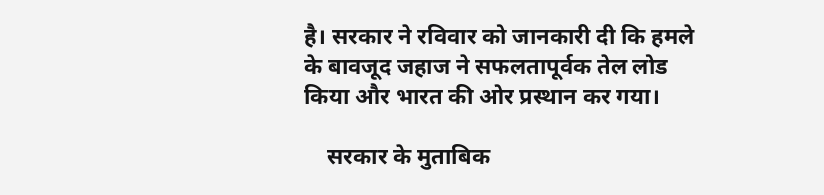है। सरकार ने रविवार को जानकारी दी कि हमले के बावजूद जहाज ने सफलतापूर्वक तेल लोड किया और भारत की ओर प्रस्थान कर गया।

    सरकार के मुताबिक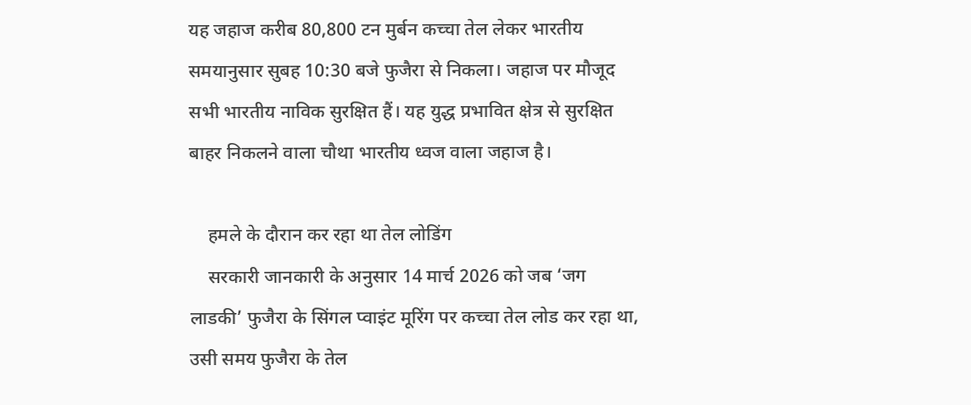यह जहाज करीब 80,800 टन मुर्बन कच्चा तेल लेकर भारतीय समयानुसार सुबह 10:30 बजे फुजैरा से निकला। जहाज पर मौजूद सभी भारतीय नाविक सुरक्षित हैं। यह युद्ध प्रभावित क्षेत्र से सुरक्षित बाहर निकलने वाला चौथा भारतीय ध्वज वाला जहाज है।

    हमले के दौरान कर रहा था तेल लोडिंग
    सरकारी जानकारी के अनुसार 14 मार्च 2026 को जब ‘जग लाडकी’ फुजैरा के सिंगल प्वाइंट मूरिंग पर कच्चा तेल लोड कर रहा था, उसी समय फुजैरा के तेल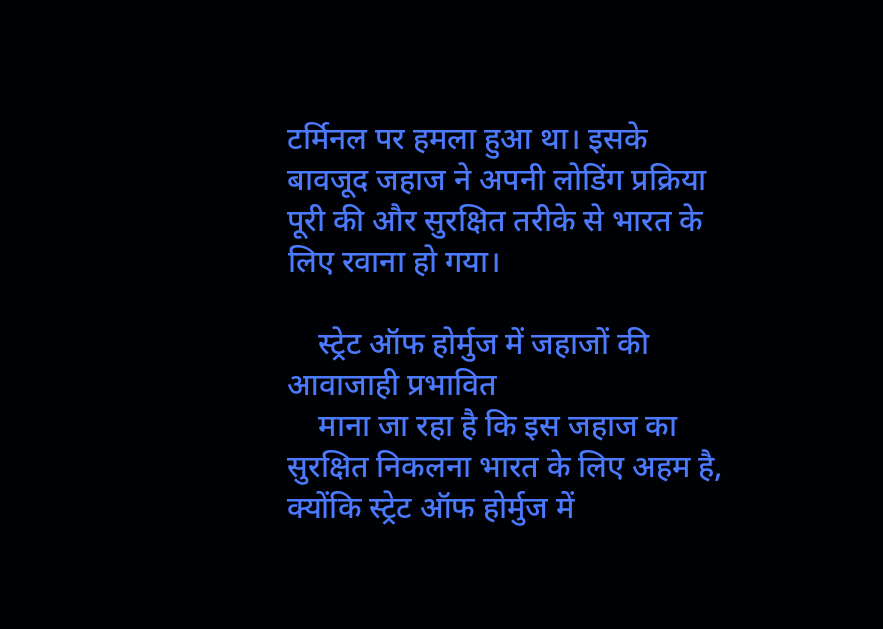टर्मिनल पर हमला हुआ था। इसके बावजूद जहाज ने अपनी लोडिंग प्रक्रिया पूरी की और सुरक्षित तरीके से भारत के लिए रवाना हो गया।

    स्ट्रेट ऑफ होर्मुज में जहाजों की आवाजाही प्रभावित
    माना जा रहा है कि इस जहाज का सुरक्षित निकलना भारत के लिए अहम है, क्योंकि स्ट्रेट ऑफ होर्मुज में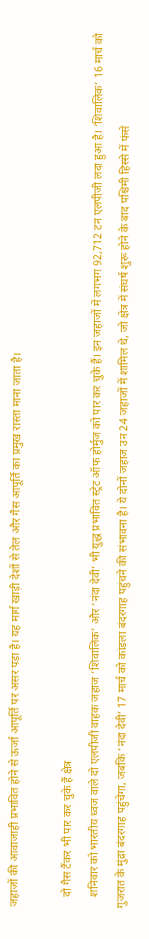जहाजों की आवाजाही प्रभावित होने से ऊर्जा आपूर्ति पर असर पड़ा है। यह मार्ग खाड़ी देशों से तेल और गैस आपूर्ति का प्रमुख रास्ता माना जाता है।

    दो गैस टैंकर भी पार कर चुके हैं क्षेत्र
    शनिवार को भारतीय ध्वज वाले दो एलपीजी वाहक जहाज ‘शिवालिक’ और ‘नंदा देवी’ भी युद्ध प्रभावित स्ट्रेट ऑफ होर्मुज को पार कर चुके हैं। इन जहाजों में लगभग 92,712 टन एलपीजी लदा हुआ है। ‘शिवालिक’ 16 मार्च को गुजरात के मुंद्रा बंदरगाह पहुंचेगा, जबकि ‘नंदा देवी’ 17 मार्च को कांडला बंदरगाह पहुंचने की संभावना है। ये दोनों जहाज उन 24 जहाजों में शामिल थे, जो क्षेत्र में संघर्ष शुरू होने के बाद पश्चिमी हिस्से में फंसे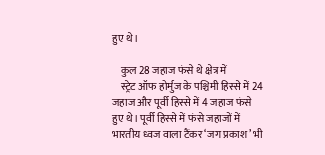हुए थे।

    कुल 28 जहाज फंसे थे क्षेत्र में
    स्ट्रेट ऑफ होर्मुज के पश्चिमी हिस्से में 24 जहाज और पूर्वी हिस्से में 4 जहाज फंसे हुए थे। पूर्वी हिस्से में फंसे जहाजों में भारतीय ध्वज वाला टैंकर ‘जग प्रकाश’ भी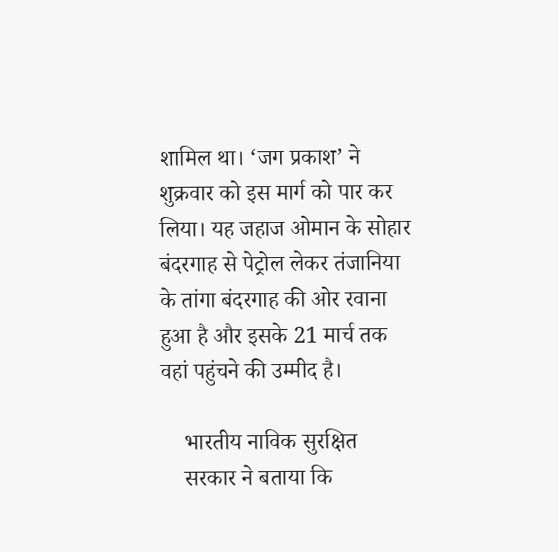शामिल था। ‘जग प्रकाश’ ने शुक्रवार को इस मार्ग को पार कर लिया। यह जहाज ओमान के सोहार बंदरगाह से पेट्रोल लेकर तंजानिया के तांगा बंदरगाह की ओर रवाना हुआ है और इसके 21 मार्च तक वहां पहुंचने की उम्मीद है।

    भारतीय नाविक सुरक्षित
    सरकार ने बताया कि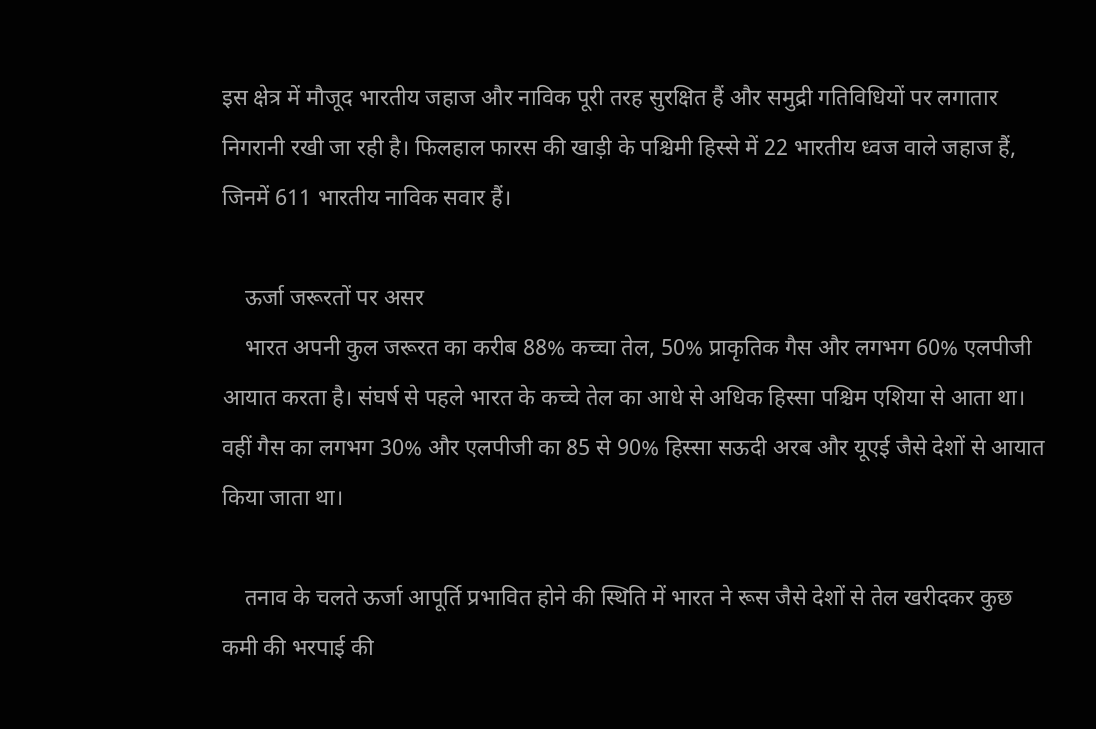इस क्षेत्र में मौजूद भारतीय जहाज और नाविक पूरी तरह सुरक्षित हैं और समुद्री गतिविधियों पर लगातार निगरानी रखी जा रही है। फिलहाल फारस की खाड़ी के पश्चिमी हिस्से में 22 भारतीय ध्वज वाले जहाज हैं, जिनमें 611 भारतीय नाविक सवार हैं।

    ऊर्जा जरूरतों पर असर
    भारत अपनी कुल जरूरत का करीब 88% कच्चा तेल, 50% प्राकृतिक गैस और लगभग 60% एलपीजी आयात करता है। संघर्ष से पहले भारत के कच्चे तेल का आधे से अधिक हिस्सा पश्चिम एशिया से आता था। वहीं गैस का लगभग 30% और एलपीजी का 85 से 90% हिस्सा सऊदी अरब और यूएई जैसे देशों से आयात किया जाता था।

    तनाव के चलते ऊर्जा आपूर्ति प्रभावित होने की स्थिति में भारत ने रूस जैसे देशों से तेल खरीदकर कुछ कमी की भरपाई की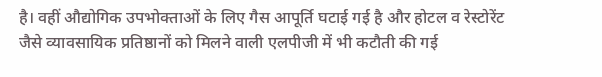है। वहीं औद्योगिक उपभोक्ताओं के लिए गैस आपूर्ति घटाई गई है और होटल व रेस्टोरेंट जैसे व्यावसायिक प्रतिष्ठानों को मिलने वाली एलपीजी में भी कटौती की गई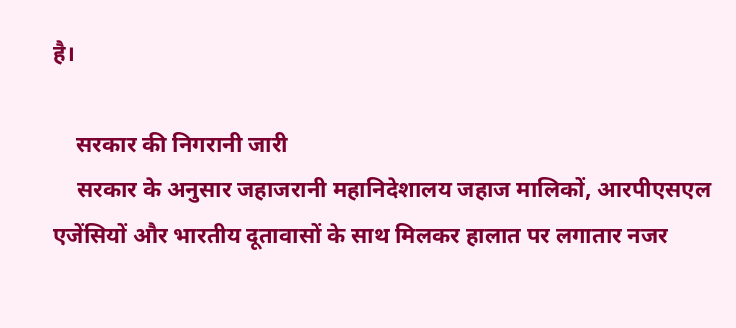है।

    सरकार की निगरानी जारी
    सरकार के अनुसार जहाजरानी महानिदेशालय जहाज मालिकों, आरपीएसएल एजेंसियों और भारतीय दूतावासों के साथ मिलकर हालात पर लगातार नजर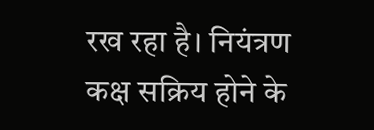रख रहा है। नियंत्रण कक्ष सक्रिय होने के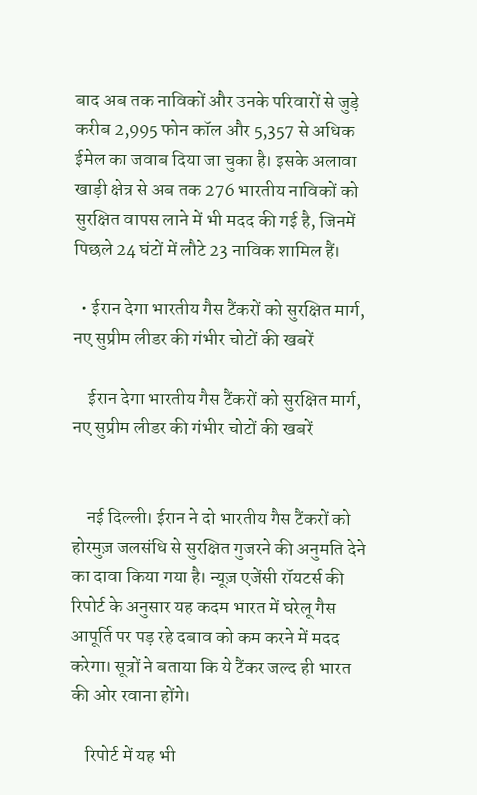बाद अब तक नाविकों और उनके परिवारों से जुड़े करीब 2,995 फोन कॉल और 5,357 से अधिक ईमेल का जवाब दिया जा चुका है। इसके अलावा खाड़ी क्षेत्र से अब तक 276 भारतीय नाविकों को सुरक्षित वापस लाने में भी मदद की गई है, जिनमें पिछले 24 घंटों में लौटे 23 नाविक शामिल हैं।

  • ईरान देगा भारतीय गैस टैंकरों को सुरक्षित मार्ग, नए सुप्रीम लीडर की गंभीर चोटों की खबरें

    ईरान देगा भारतीय गैस टैंकरों को सुरक्षित मार्ग, नए सुप्रीम लीडर की गंभीर चोटों की खबरें


    नई दिल्ली। ईरान ने दो भारतीय गैस टैंकरों को होरमुज़ जलसंधि से सुरक्षित गुजरने की अनुमति देने का दावा किया गया है। न्यूज़ एजेंसी रॉयटर्स की रिपोर्ट के अनुसार यह कदम भारत में घरेलू गैस आपूर्ति पर पड़ रहे दबाव को कम करने में मदद करेगा। सूत्रों ने बताया कि ये टैंकर जल्द ही भारत की ओर रवाना होंगे।

    रिपोर्ट में यह भी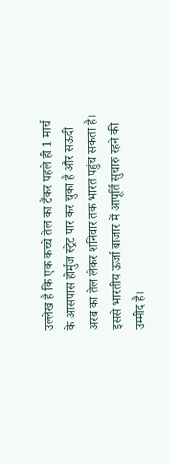उल्लेख है कि एक कच्चे तेल का टैंकर पहले ही 1 मार्च के आसपास होर्मुज स्ट्रेट पार कर चुका है और सऊदी अरब का तेल लेकर शनिवार तक भारत पहुंच सकता है। इससे भारतीय ऊर्जा बाजार में आपूर्ति सुचारु रहने की उम्मीद है।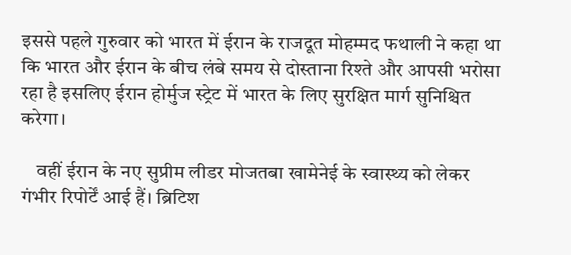इससे पहले गुरुवार को भारत में ईरान के राजदूत मोहम्मद फथाली ने कहा था कि भारत और ईरान के बीच लंबे समय से दोस्ताना रिश्ते और आपसी भरोसा रहा है इसलिए ईरान होर्मुज स्ट्रेट में भारत के लिए सुरक्षित मार्ग सुनिश्चित करेगा।

    वहीं ईरान के नए सुप्रीम लीडर मोजतबा खामेनेई के स्वास्थ्य को लेकर गंभीर रिपोर्टें आई हैं। ब्रिटिश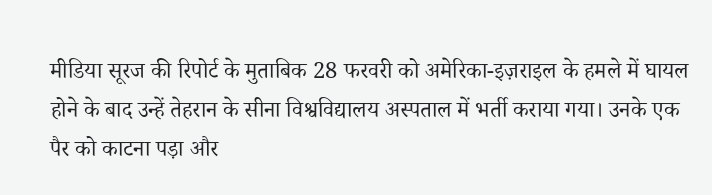मीडिया सूरज की रिपोर्ट के मुताबिक 28 फरवरी को अमेरिका-इज़राइल के हमले में घायल होने के बाद उन्हें तेहरान के सीना विश्वविद्यालय अस्पताल में भर्ती कराया गया। उनके एक पैर को काटना पड़ा और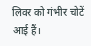लिवर को गंभीर चोटें आई हैं।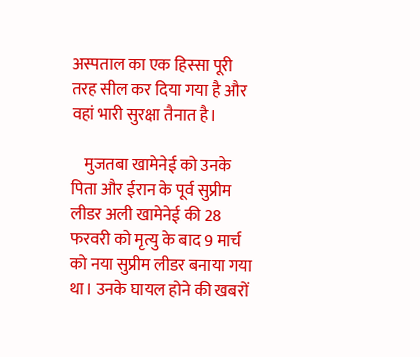अस्पताल का एक हिस्सा पूरी तरह सील कर दिया गया है और वहां भारी सुरक्षा तैनात है।

    मुजतबा खामेनेई को उनके पिता और ईरान के पूर्व सुप्रीम लीडर अली खामेनेई की 28 फरवरी को मृत्यु के बाद 9 मार्च को नया सुप्रीम लीडर बनाया गया था। उनके घायल होने की खबरों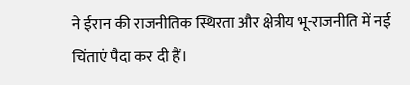ने ईरान की राजनीतिक स्थिरता और क्षेत्रीय भू-राजनीति में नई चिंताएं पैदा कर दी हैं।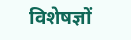विशेषज्ञों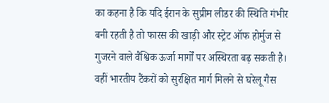का कहना है कि यदि ईरान के सुप्रीम लीडर की स्थिति गंभीर बनी रहती है तो फारस की खाड़ी और स्ट्रेट ऑफ होर्मुज से गुजरने वाले वैश्विक ऊर्जा मार्गों पर अस्थिरता बढ़ सकती है। वहीं भारतीय टैंकरों को सुरक्षित मार्ग मिलने से घरेलू गैस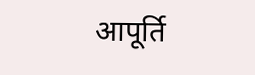आपूर्ति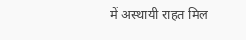में अस्थायी राहत मिल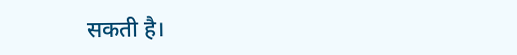सकती है।